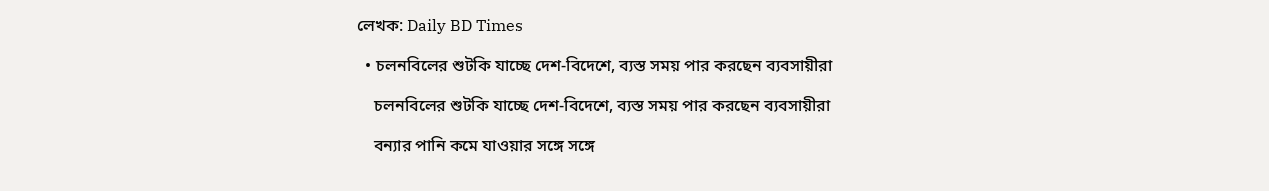লেখক: Daily BD Times

  • চলনবিলের শুটকি যাচ্ছে দেশ-বিদেশে, ব্যস্ত সময় পার করছেন ব্যবসায়ীরা

    চলনবিলের শুটকি যাচ্ছে দেশ-বিদেশে, ব্যস্ত সময় পার করছেন ব্যবসায়ীরা

    বন্যার পানি কমে যাওয়ার সঙ্গে সঙ্গে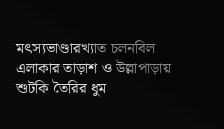মৎস্যভাণ্ডারখ্যাত চলনবিল এলাকার তাড়াশ ও উল্লাপাড়ায় শুটকি তৈরির ধুম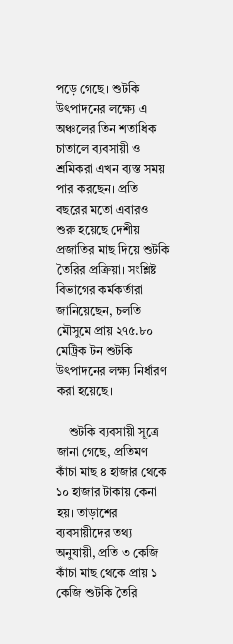পড়ে গেছে। শুটকি উৎপাদনের লক্ষ্যে এ অঞ্চলের তিন শতাধিক চাতালে ব্যবসায়ী ও শ্রমিকরা এখন ব্যস্ত সময় পার করছেন। প্রতি বছরের মতো এবারও শুরু হয়েছে দেশীয় প্রজাতির মাছ দিয়ে শুটকি তৈরির প্রক্রিয়া। সংশ্লিষ্ট বিভাগের কর্মকর্তারা জানিয়েছেন, চলতি মৌসুমে প্রায় ২৭৫.৮০ মেট্রিক টন শুটকি উৎপাদনের লক্ষ্য নির্ধারণ করা হয়েছে।

    শুটকি ব্যবসায়ী সূত্রে জানা গেছে, প্রতিমণ কাঁচা মাছ ৪ হাজার থেকে ১০ হাজার টাকায় কেনা হয়। তাড়াশের ব্যবসায়ীদের তথ্য অনুযায়ী, প্রতি ৩ কেজি কাঁচা মাছ থেকে প্রায় ১ কেজি শুটকি তৈরি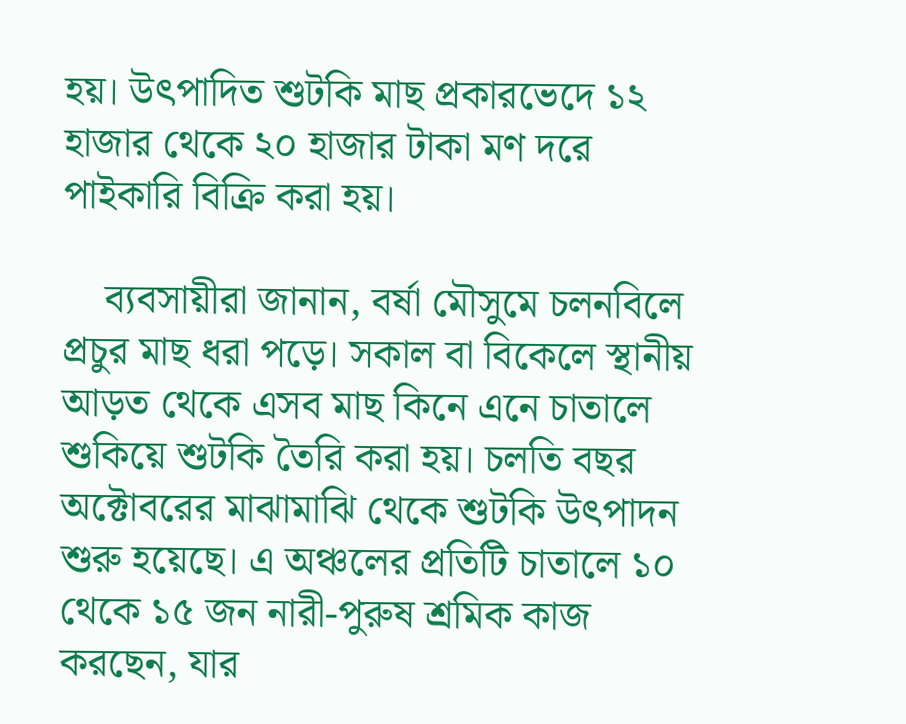হয়। উৎপাদিত শুটকি মাছ প্রকারভেদে ১২ হাজার থেকে ২০ হাজার টাকা মণ দরে পাইকারি বিক্রি করা হয়।

    ব্যবসায়ীরা জানান, বর্ষা মৌসুমে চলনবিলে প্রচুর মাছ ধরা পড়ে। সকাল বা বিকেলে স্থানীয় আড়ত থেকে এসব মাছ কিনে এনে চাতালে শুকিয়ে শুটকি তৈরি করা হয়। চলতি বছর অক্টোবরের মাঝামাঝি থেকে শুটকি উৎপাদন শুরু হয়েছে। এ অঞ্চলের প্রতিটি চাতালে ১০ থেকে ১৫ জন নারী-পুরুষ শ্রমিক কাজ করছেন, যার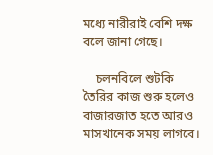মধ্যে নারীরাই বেশি দক্ষ বলে জানা গেছে।

    চলনবিলে শুটকি তৈরির কাজ শুরু হলেও বাজারজাত হতে আরও মাসখানেক সময় লাগবে।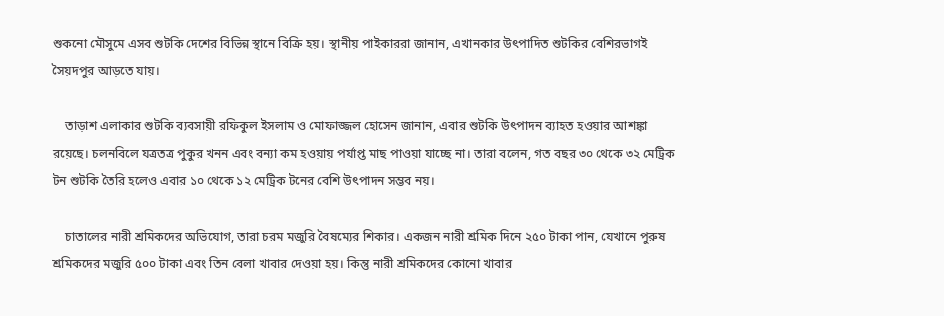শুকনো মৌসুমে এসব শুটকি দেশের বিভিন্ন স্থানে বিক্রি হয়। স্থানীয় পাইকাররা জানান, এখানকার উৎপাদিত শুটকির বেশিরভাগই সৈয়দপুর আড়তে যায়।

    তাড়াশ এলাকার শুটকি ব্যবসায়ী রফিকুল ইসলাম ও মোফাজ্জল হোসেন জানান, এবার শুটকি উৎপাদন ব্যাহত হওয়ার আশঙ্কা রয়েছে। চলনবিলে যত্রতত্র পুকুর খনন এবং বন্যা কম হওয়ায় পর্যাপ্ত মাছ পাওয়া যাচ্ছে না। তারা বলেন, গত বছর ৩০ থেকে ৩২ মেট্রিক টন শুটকি তৈরি হলেও এবার ১০ থেকে ১২ মেট্রিক টনের বেশি উৎপাদন সম্ভব নয়।

    চাতালের নারী শ্রমিকদের অভিযোগ, তারা চরম মজুরি বৈষম্যের শিকার। একজন নারী শ্রমিক দিনে ২৫০ টাকা পান, যেখানে পুরুষ শ্রমিকদের মজুরি ৫০০ টাকা এবং তিন বেলা খাবার দেওয়া হয়। কিন্তু নারী শ্রমিকদের কোনো খাবার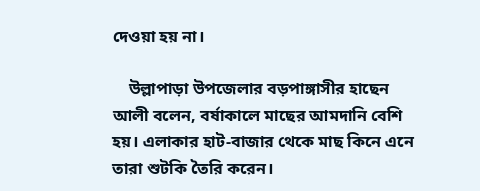দেওয়া হয় না।

    উল্লাপাড়া উপজেলার বড়পাঙ্গাসীর হাছেন আলী বলেন, বর্ষাকালে মাছের আমদানি বেশি হয়। এলাকার হাট-বাজার থেকে মাছ কিনে এনে তারা শুটকি তৈরি করেন।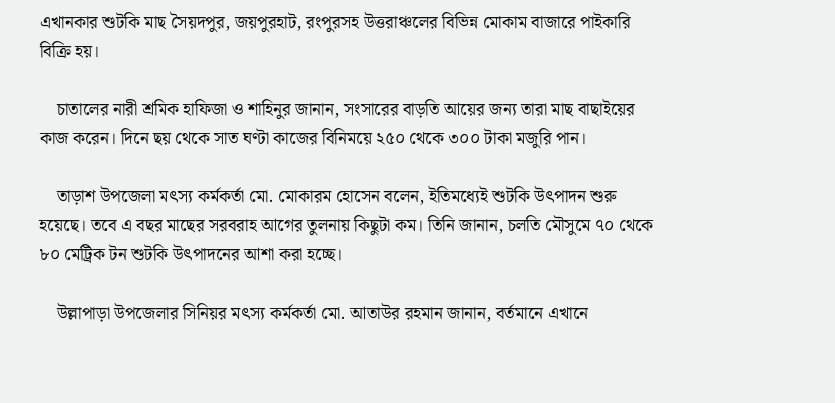এখানকার শুটকি মাছ সৈয়দপুর, জয়পুরহাট, রংপুরসহ উত্তরাঞ্চলের বিভিন্ন মোকাম বাজারে পাইকারি বিক্রি হয়।

    চাতালের নারী শ্রমিক হাফিজা ও শাহিনুর জানান, সংসারের বাড়তি আয়ের জন্য তারা মাছ বাছাইয়ের কাজ করেন। দিনে ছয় থেকে সাত ঘণ্টা কাজের বিনিময়ে ২৫০ থেকে ৩০০ টাকা মজুরি পান।

    তাড়াশ উপজেলা মৎস্য কর্মকর্তা মো. মোকারম হোসেন বলেন, ইতিমধ্যেই শুটকি উৎপাদন শুরু হয়েছে। তবে এ বছর মাছের সরবরাহ আগের তুলনায় কিছুটা কম। তিনি জানান, চলতি মৌসুমে ৭০ থেকে ৮০ মেট্রিক টন শুটকি উৎপাদনের আশা করা হচ্ছে।

    উল্লাপাড়া উপজেলার সিনিয়র মৎস্য কর্মকর্তা মো. আতাউর রহমান জানান, বর্তমানে এখানে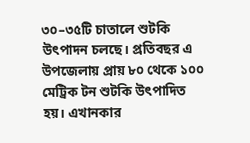৩০–৩৫টি চাতালে শুটকি উৎপাদন চলছে। প্রতিবছর এ উপজেলায় প্রায় ৮০ থেকে ১০০ মেট্রিক টন শুটকি উৎপাদিত হয়। এখানকার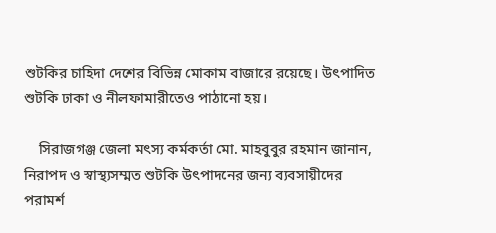শুটকির চাহিদা দেশের বিভিন্ন মোকাম বাজারে রয়েছে। উৎপাদিত শুটকি ঢাকা ও নীলফামারীতেও পাঠানো হয়।

    সিরাজগঞ্জ জেলা মৎস্য কর্মকর্তা মো. মাহবুবুর রহমান জানান, নিরাপদ ও স্বাস্থ্যসম্মত শুটকি উৎপাদনের জন্য ব্যবসায়ীদের পরামর্শ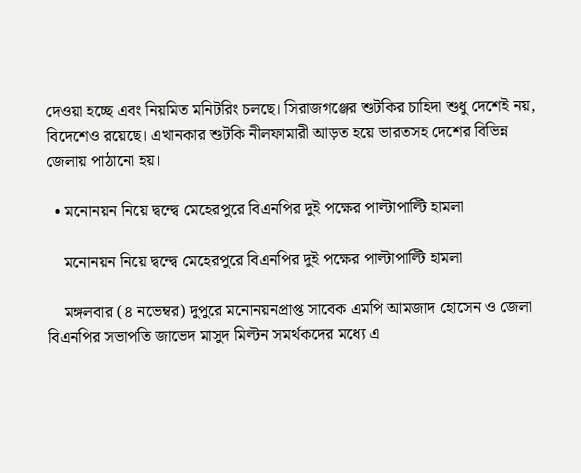দেওয়া হচ্ছে এবং নিয়মিত মনিটরিং চলছে। সিরাজগঞ্জের শুটকির চাহিদা শুধু দেশেই নয়, বিদেশেও রয়েছে। এখানকার শুটকি নীলফামারী আড়ত হয়ে ভারতসহ দেশের বিভিন্ন জেলায় পাঠানো হয়।

  • মনোনয়ন নিয়ে দ্বন্দ্বে মেহেরপুরে বিএনপির দুই পক্ষের পাল্টাপাল্টি হামলা

    মনোনয়ন নিয়ে দ্বন্দ্বে মেহেরপুরে বিএনপির দুই পক্ষের পাল্টাপাল্টি হামলা

    মঙ্গলবার (৪ নভেম্বর) দুপুরে মনোনয়নপ্রাপ্ত সাবেক এমপি আমজাদ হোসেন ও জেলা বিএনপির সভাপতি জাভেদ মাসুদ মিল্টন সমর্থকদের মধ্যে এ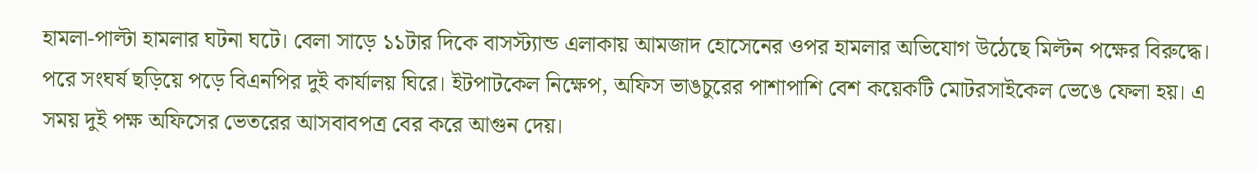হামলা-পাল্টা হামলার ঘটনা ঘটে। বেলা সাড়ে ১১টার দিকে বাসস্ট্যান্ড এলাকায় আমজাদ হোসেনের ওপর হামলার অভিযোগ উঠেছে মিল্টন পক্ষের বিরুদ্ধে। পরে সংঘর্ষ ছড়িয়ে পড়ে বিএনপির দুই কার্যালয় ঘিরে। ইটপাটকেল নিক্ষেপ, অফিস ভাঙচুরের পাশাপাশি বেশ কয়েকটি মোটরসাইকেল ভেঙে ফেলা হয়। এ সময় দুই পক্ষ অফিসের ভেতরের আসবাবপত্র বের করে আগুন দেয়।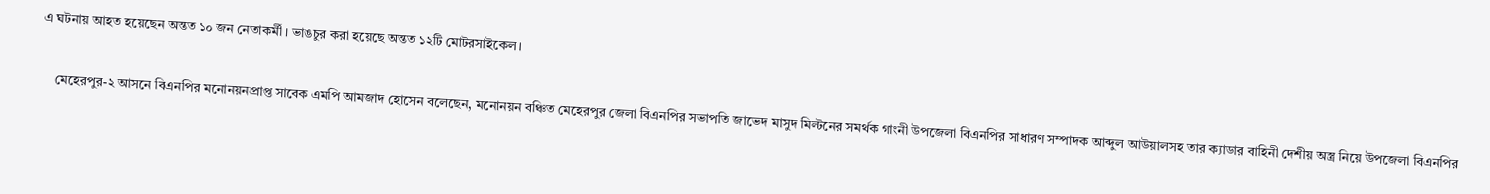এ ঘটনায় আহত হয়েছেন অন্তত ১০ জন নেতাকর্মী। ভাঙচুর করা হয়েছে অন্তত ১২টি মোটরসাইকেল।

    মেহেরপুর-২ আসনে বিএনপির মনোনয়নপ্রাপ্ত সাবেক এমপি আমজাদ হোসেন বলেছেন, মনোনয়ন বঞ্চিত মেহেরপুর জেলা বিএনপির সভাপতি জাভেদ মাসুদ মিল্টনের সমর্থক গাংনী উপজেলা বিএনপির সাধারণ সম্পাদক আব্দুল আউয়ালসহ তার ক্যাডার বাহিনী দেশীয় অস্ত্র নিয়ে উপজেলা বিএনপির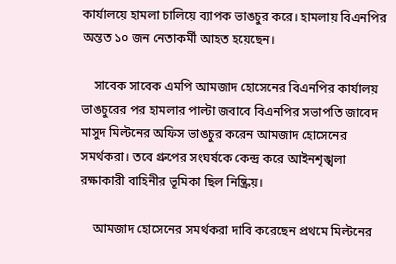কার্যালয়ে হামলা চালিয়ে ব্যাপক ভাঙচুর করে। হামলায় বিএনপির অন্তত ১০ জন নেতাকর্মী আহত হয়েছেন।

    সাবেক সাবেক এমপি আমজাদ হোসেনের বিএনপির কার্যালয় ভাঙচুরের পর হামলার পাল্টা জবাবে বিএনপির সভাপতি জাবেদ মাসুদ মিল্টনের অফিস ভাঙচুর করেন আমজাদ হোসেনের  সমর্থকরা। তবে গ্রুপের সংঘর্ষকে কেন্দ্র করে আইনশৃঙ্খলা রক্ষাকারী বাহিনীর ভূমিকা ছিল নিষ্ক্রিয়।

    আমজাদ হোসেনের সমর্থকরা দাবি করেছেন প্রথমে মিল্টনের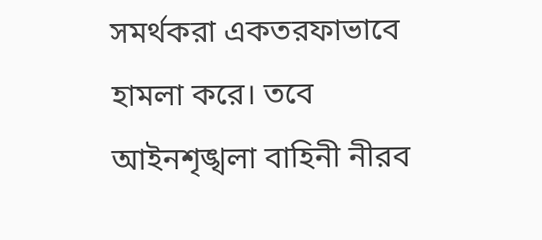সমর্থকরা একতরফাভাবে হামলা করে। তবে আইনশৃঙ্খলা বাহিনী নীরব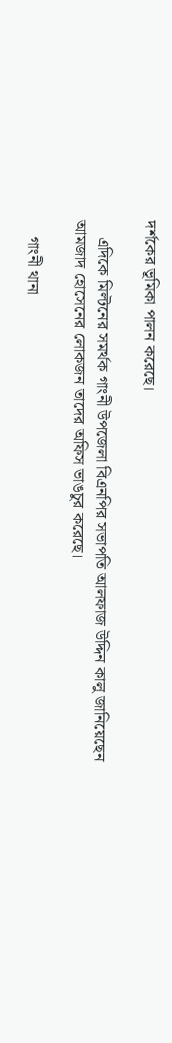দর্শকের ভূমিকা পালন করেছে।

    এদিকে মিল্টনের সমর্থক গাংনী উপজেলা বিএনপির সভাপতি আলফাজ উদ্দিন কালু জানিয়েছেন আমজাদ হোসেনের লোকজন তাদের অফিস ভাঙচুর করেছে।

    গাংনী থানা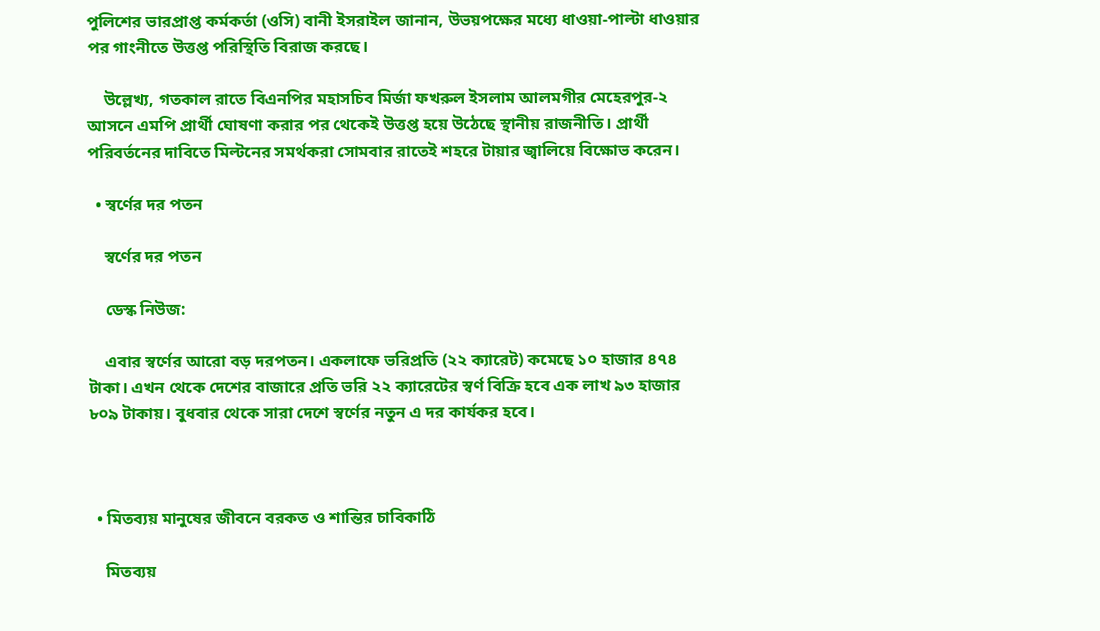পুলিশের ভারপ্রাপ্ত কর্মকর্তা (ওসি) বানী ইসরাইল জানান, উভয়পক্ষের মধ্যে ধাওয়া-পাল্টা ধাওয়ার পর গাংনীতে উত্তপ্ত পরিস্থিতি বিরাজ করছে।

    উল্লেখ্য, গতকাল রাতে বিএনপির মহাসচিব মির্জা ফখরুল ইসলাম আলমগীর মেহেরপুর-২ আসনে এমপি প্রার্থী ঘোষণা করার পর থেকেই উত্তপ্ত হয়ে উঠেছে স্থানীয় রাজনীতি। প্রার্থী পরিবর্তনের দাবিতে মিল্টনের সমর্থকরা সোমবার রাতেই শহরে টায়ার জ্বালিয়ে বিক্ষোভ করেন।

  • স্বর্ণের দর পতন

    স্বর্ণের দর পতন

    ডেস্ক নিউজ:

    এবার স্বর্ণের আরো বড় দরপতন। একলাফে ভরিপ্রতি (২২ ক্যারেট) কমেছে ১০ হাজার ৪৭৪ টাকা। এখন থেকে দেশের বাজারে প্রতি ভরি ২২ ক্যারেটের স্বর্ণ বিক্রি হবে এক লাখ ৯৩ হাজার ৮০৯ টাকায়। বুধবার থেকে সারা দেশে স্বর্ণের নতুন এ দর কার্যকর হবে।



  • মিতব্যয় মানুষের জীবনে বরকত ও শান্তির চাবিকাঠি

    মিতব্যয়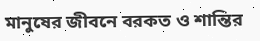মানুষের জীবনে বরকত ও শান্তির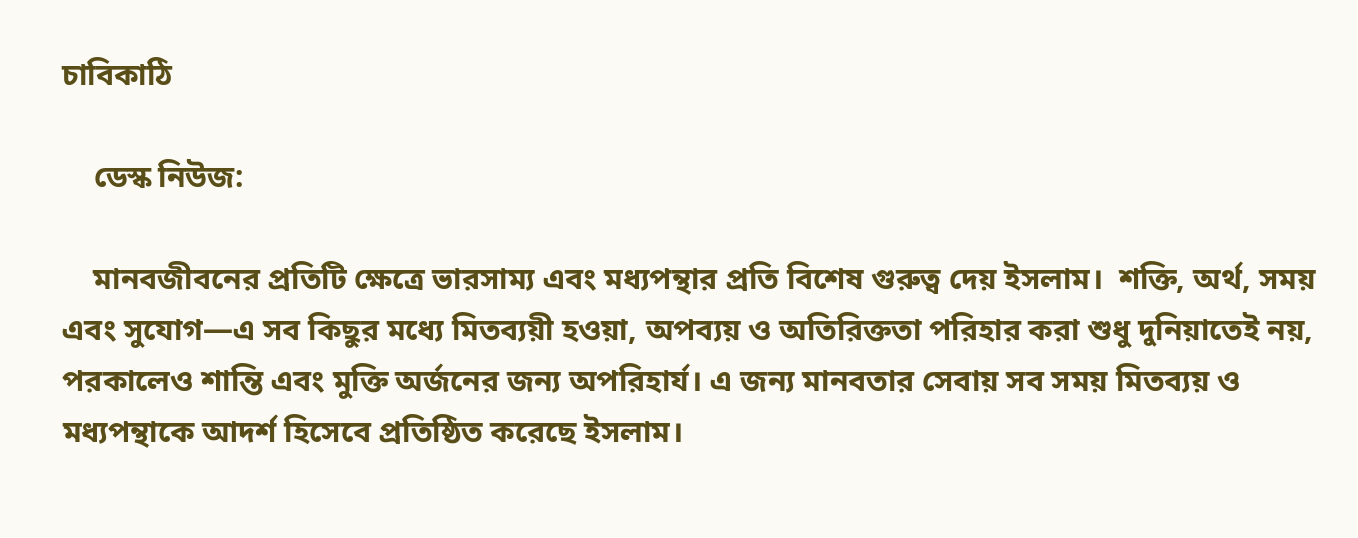চাবিকাঠি

    ডেস্ক নিউজ:

    মানবজীবনের প্রতিটি ক্ষেত্রে ভারসাম্য এবং মধ্যপন্থার প্রতি বিশেষ গুরুত্ব দেয় ইসলাম।  শক্তি, অর্থ, সময় এবং সুযোগ—এ সব কিছুর মধ্যে মিতব্যয়ী হওয়া, অপব্যয় ও অতিরিক্ততা পরিহার করা শুধু দুনিয়াতেই নয়, পরকালেও শান্তি এবং মুক্তি অর্জনের জন্য অপরিহার্য। এ জন্য মানবতার সেবায় সব সময় মিতব্যয় ও মধ্যপন্থাকে আদর্শ হিসেবে প্রতিষ্ঠিত করেছে ইসলাম।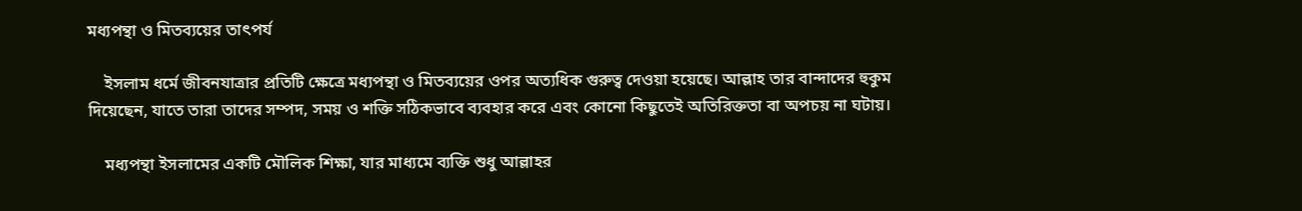মধ্যপন্থা ও মিতব্যয়ের তাৎপর্য

    ইসলাম ধর্মে জীবনযাত্রার প্রতিটি ক্ষেত্রে মধ্যপন্থা ও মিতব্যয়ের ওপর অত্যধিক গুরুত্ব দেওয়া হয়েছে। আল্লাহ তার বান্দাদের হুকুম দিয়েছেন, যাতে তারা তাদের সম্পদ, সময় ও শক্তি সঠিকভাবে ব্যবহার করে এবং কোনো কিছুতেই অতিরিক্ততা বা অপচয় না ঘটায়।

    মধ্যপন্থা ইসলামের একটি মৌলিক শিক্ষা, যার মাধ্যমে ব্যক্তি শুধু আল্লাহর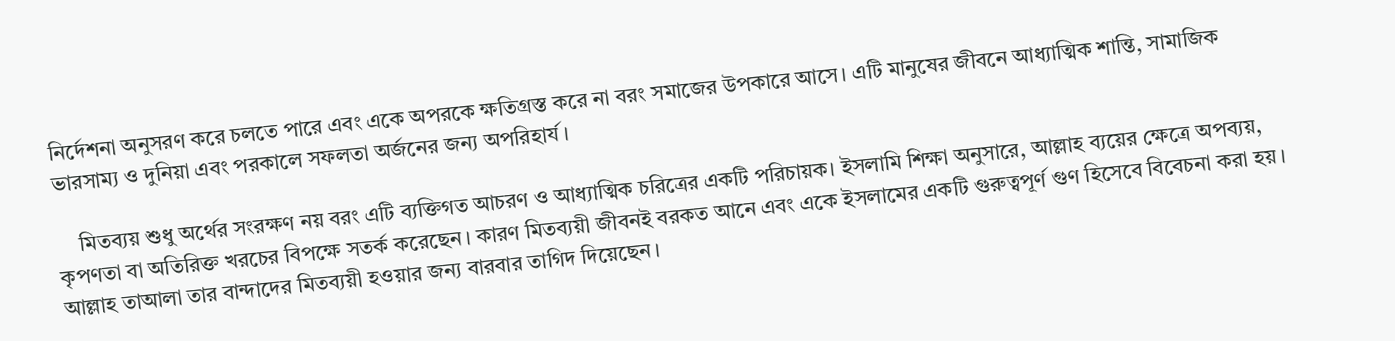নির্দেশনা অনুসরণ করে চলতে পারে এবং একে অপরকে ক্ষতিগ্রস্ত করে না বরং সমাজের উপকারে আসে। এটি মানুষের জীবনে আধ্যাত্মিক শান্তি, সামাজিক ভারসাম্য ও দুনিয়া এবং পরকালে সফলতা অর্জনের জন্য অপরিহার্য।

    মিতব্যয় শুধু অর্থের সংরক্ষণ নয় বরং এটি ব্যক্তিগত আচরণ ও আধ্যাত্মিক চরিত্রের একটি পরিচায়ক। ইসলামি শিক্ষা অনুসারে, আল্লাহ ব্যয়ের ক্ষেত্রে অপব্যয়, কৃপণতা বা অতিরিক্ত খরচের বিপক্ষে সতর্ক করেছেন। কারণ মিতব্যয়ী জীবনই বরকত আনে এবং একে ইসলামের একটি গুরুত্বপূর্ণ গুণ হিসেবে বিবেচনা করা হয়। আল্লাহ তাআলা তার বান্দাদের মিতব্যয়ী হওয়ার জন্য বারবার তাগিদ দিয়েছেন।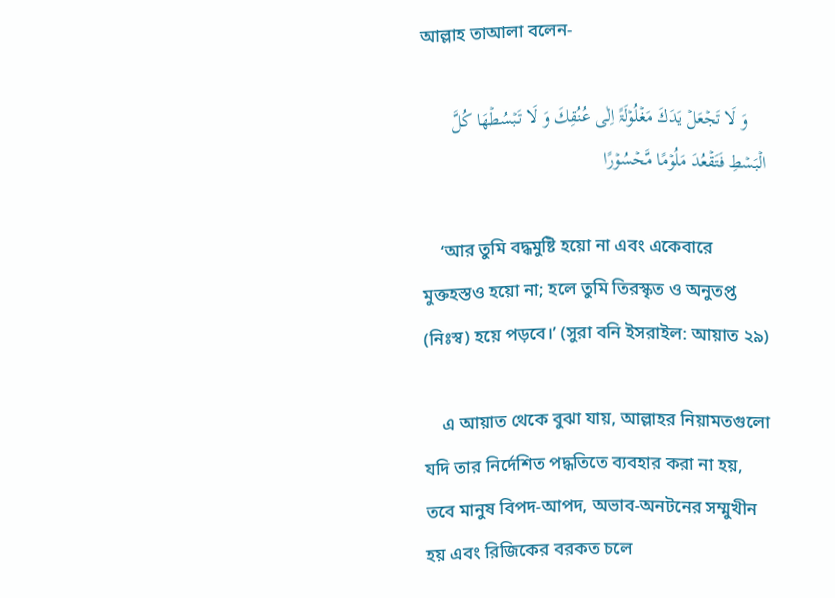আল্লাহ তাআলা বলেন-

    وَ لَا تَجۡعَلۡ یَدَكَ مَغۡلُوۡلَۃً اِلٰی عُنُقِكَ وَ لَا تَبۡسُطۡهَا كُلَّ الۡبَسۡطِ فَتَقۡعُدَ مَلُوۡمًا مَّحۡسُوۡرًا

    ‘আর তুমি বদ্ধমুষ্টি হয়ো না এবং একেবারে মুক্তহস্তও হয়ো না; হলে তুমি তিরস্কৃত ও অনুতপ্ত (নিঃস্ব) হয়ে পড়বে।’ (সুরা বনি ইসরাইল: আয়াত ২৯)

    এ আয়াত থেকে বুঝা যায়, আল্লাহর নিয়ামতগুলো যদি তার নির্দেশিত পদ্ধতিতে ব্যবহার করা না হয়, তবে মানুষ বিপদ-আপদ, অভাব-অনটনের সম্মুখীন হয় এবং রিজিকের বরকত চলে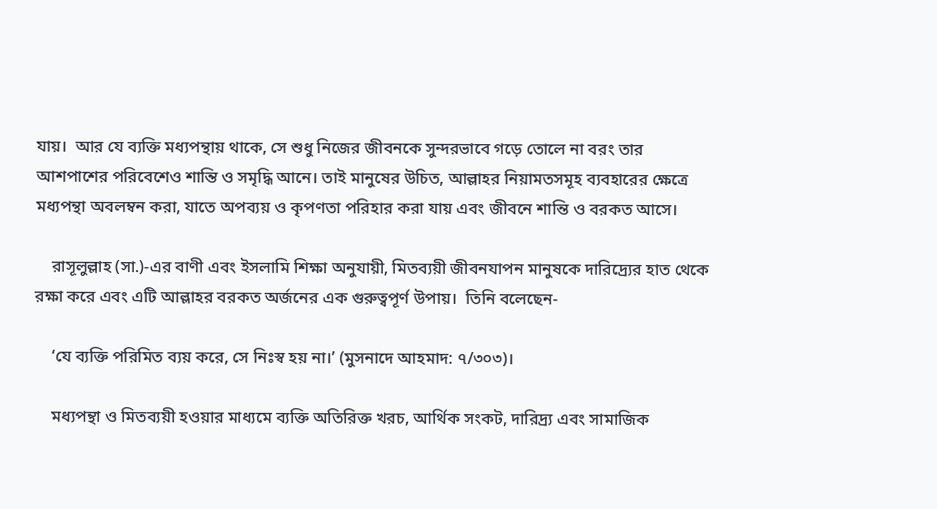যায়।  আর যে ব্যক্তি মধ্যপন্থায় থাকে, সে শুধু নিজের জীবনকে সুন্দরভাবে গড়ে তোলে না বরং তার আশপাশের পরিবেশেও শান্তি ও সমৃদ্ধি আনে। তাই মানুষের উচিত, আল্লাহর নিয়ামতসমূহ ব্যবহারের ক্ষেত্রে মধ্যপন্থা অবলম্বন করা, যাতে অপব্যয় ও কৃপণতা পরিহার করা যায় এবং জীবনে শান্তি ও বরকত আসে।

    রাসূলুল্লাহ (সা.)-এর বাণী এবং ইসলামি শিক্ষা অনুযায়ী, মিতব্যয়ী জীবনযাপন মানুষকে দারিদ্র্যের হাত থেকে রক্ষা করে এবং এটি আল্লাহর বরকত অর্জনের এক গুরুত্বপূর্ণ উপায়।  তিনি বলেছেন-

    ‘যে ব্যক্তি পরিমিত ব্যয় করে, সে নিঃস্ব হয় না।’ (মুসনাদে আহমাদ: ৭/৩০৩)।

    মধ্যপন্থা ও মিতব্যয়ী হওয়ার মাধ্যমে ব্যক্তি অতিরিক্ত খরচ, আর্থিক সংকট, দারিদ্র্য এবং সামাজিক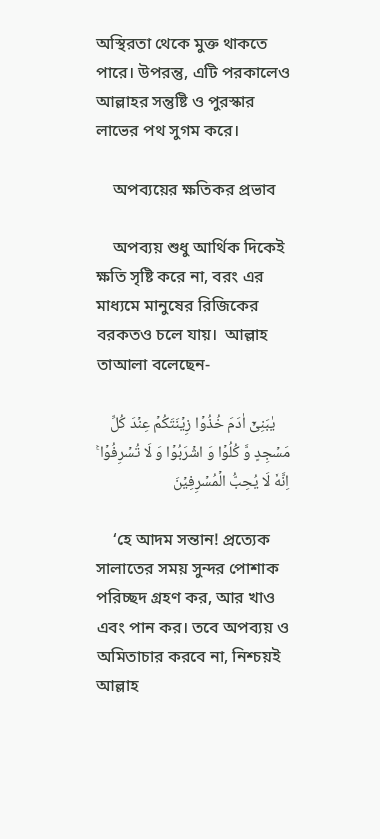অস্থিরতা থেকে মুক্ত থাকতে পারে। উপরন্তু, এটি পরকালেও আল্লাহর সন্তুষ্টি ও পুরস্কার লাভের পথ সুগম করে।

    অপব্যয়ের ক্ষতিকর প্রভাব

    অপব্যয় শুধু আর্থিক দিকেই ক্ষতি সৃষ্টি করে না, বরং এর মাধ্যমে মানুষের রিজিকের বরকতও চলে যায়।  আল্লাহ তাআলা বলেছেন-

    یٰبَنِیۡۤ اٰدَمَ خُذُوۡا زِیۡنَتَكُمۡ عِنۡدَ كُلِّ مَسۡجِدٍ وَّ كُلُوۡا وَ اشۡرَبُوۡا وَ لَا تُسۡرِفُوۡا ۚ اِنَّهٗ لَا یُحِبُّ الۡمُسۡرِفِیۡنَ

    ‘হে আদম সন্তান! প্রত্যেক সালাতের সময় সুন্দর পোশাক পরিচ্ছদ গ্রহণ কর, আর খাও এবং পান কর। তবে অপব্যয় ও অমিতাচার করবে না, নিশ্চয়ই আল্লাহ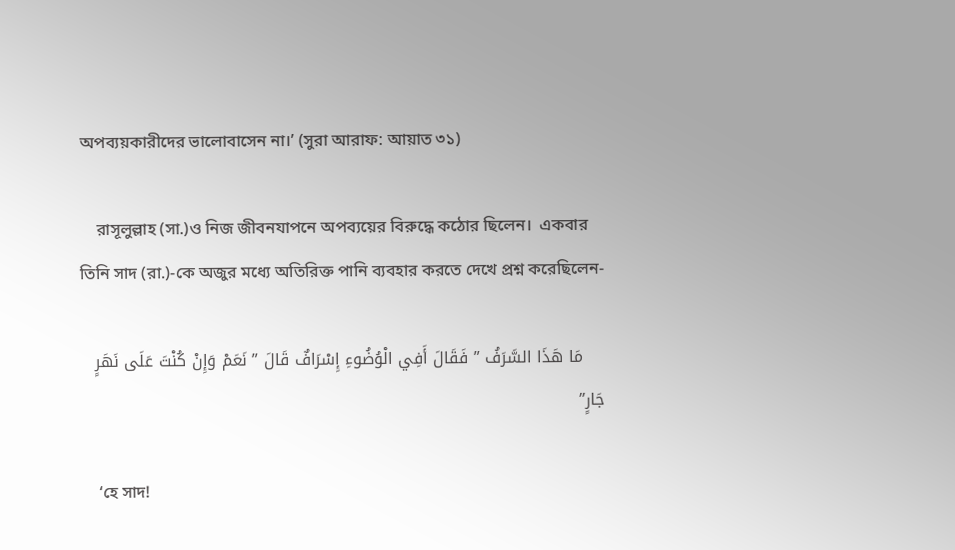অপব্যয়কারীদের ভালোবাসেন না।’ (সুরা আরাফ: আয়াত ৩১)

    রাসূলুল্লাহ (সা.)ও নিজ জীবনযাপনে অপব্যয়ের বিরুদ্ধে কঠোর ছিলেন।  একবার তিনি সাদ (রা.)-কে অজুর মধ্যে অতিরিক্ত পানি ব্যবহার করতে দেখে প্রশ্ন করেছিলেন-

    مَا هَذَا السَّرَفُ ” فَقَالَ أَفِي الْوُضُوءِ إِسْرَافٌ قَالَ ” نَعَمْ وَإِنْ كُنْتَ عَلَى نَهَرٍ جَارٍ”

    ‘হে সাদ!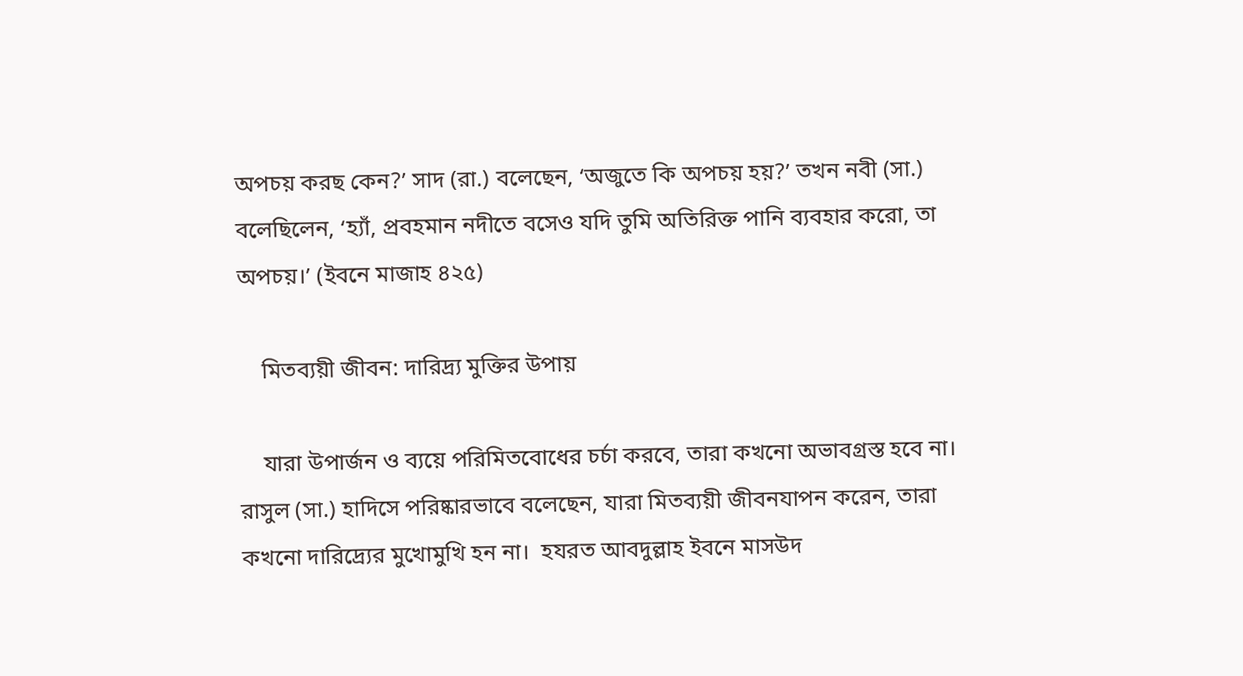অপচয় করছ কেন?’ সাদ (রা.) বলেছেন, ‘অজুতে কি অপচয় হয়?’ তখন নবী (সা.) বলেছিলেন, ‘হ্যাঁ, প্রবহমান নদীতে বসেও যদি তুমি অতিরিক্ত পানি ব্যবহার করো, তা অপচয়।’ (ইবনে মাজাহ ৪২৫)

    মিতব্যয়ী জীবন: দারিদ্র্য মুক্তির উপায়

    যারা উপার্জন ও ব্যয়ে পরিমিতবোধের চর্চা করবে, তারা কখনো অভাবগ্রস্ত হবে না। রাসুল (সা.) হাদিসে পরিষ্কারভাবে বলেছেন, যারা মিতব্যয়ী জীবনযাপন করেন, তারা কখনো দারিদ্র্যের মুখোমুখি হন না।  হযরত আবদুল্লাহ ইবনে মাসউদ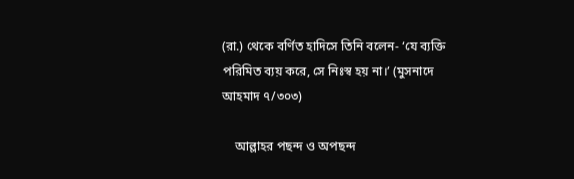(রা.) থেকে বর্ণিত হাদিসে তিনি বলেন- ‘যে ব্যক্তি পরিমিত ব্যয় করে, সে নিঃস্ব হয় না।’ (মুসনাদে আহমাদ ৭/৩০৩)

    আল্লাহর পছন্দ ও অপছন্দ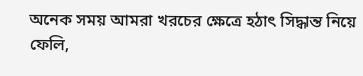অনেক সময় আমরা খরচের ক্ষেত্রে হঠাৎ সিদ্ধান্ত নিয়ে ফেলি,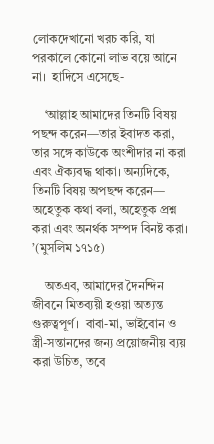লোকদেখানো খরচ করি, যা পরকালে কোনো লাভ বয়ে আনে না।  হাদিসে এসেছে-

    ‘আল্লাহ আমাদের তিনটি বিষয় পছন্দ করেন—তার ইবাদত করা, তার সঙ্গে কাউকে অংশীদার না করা এবং ঐক্যবদ্ধ থাকা। অন্যদিকে, তিনটি বিষয় অপছন্দ করেন— অহেতুক কথা বলা, অহেতুক প্রশ্ন করা এবং অনর্থক সম্পদ বিনষ্ট করা। ’(মুসলিম ১৭১৫)

    অতএব, আমাদের দৈনন্দিন জীবনে মিতব্যয়ী হওয়া অত্যন্ত গুরুত্বপূর্ণ।  বাবা-মা, ভাইবোন ও স্ত্রী-সন্তানদের জন্য প্রয়োজনীয় ব্যয় করা উচিত, তবে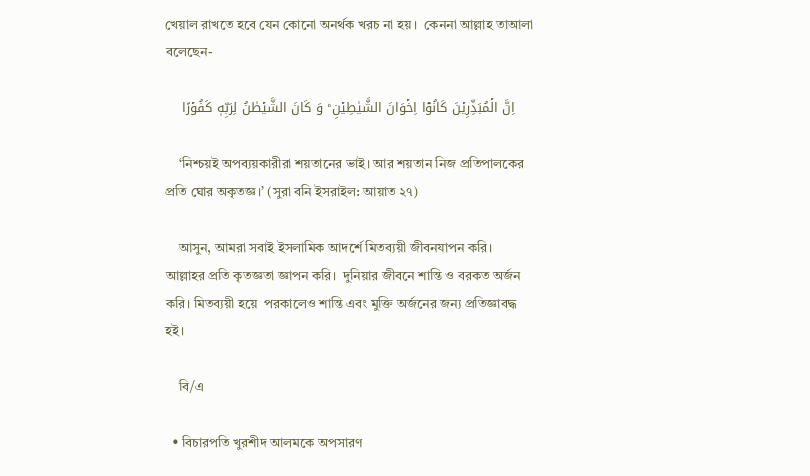খেয়াল রাখতে হবে যেন কোনো অনর্থক খরচ না হয়।  কেননা আল্লাহ তাআলা বলেছেন-

    اِنَّ الۡمُبَذِّرِیۡنَ كَانُوۡۤا اِخۡوَانَ الشَّیٰطِیۡنِ ؕ وَ كَانَ الشَّیۡطٰنُ لِرَبِّهٖ كَفُوۡرًا

    ‘নিশ্চয়ই অপব্যয়কারীরা শয়তানের ভাই। আর শয়তান নিজ প্রতিপালকের প্রতি ঘোর অকৃতজ্ঞ।’ (সুরা বনি ইসরাইল: আয়াত ২৭)

    আসুন, আমরা সবাই ইসলামিক আদর্শে মিতব্যয়ী জীবনযাপন করি।  আল্লাহর প্রতি কৃতজ্ঞতা জ্ঞাপন করি।  দুনিয়ার জীবনে শান্তি ও বরকত অর্জন করি। মিতব্যয়ী হয়ে  পরকালেও শান্তি এবং মুক্তি অর্জনের জন্য প্রতিজ্ঞাবদ্ধ হই।

    বি/এ

  • বিচারপতি খুরশীদ আলমকে অপসারণ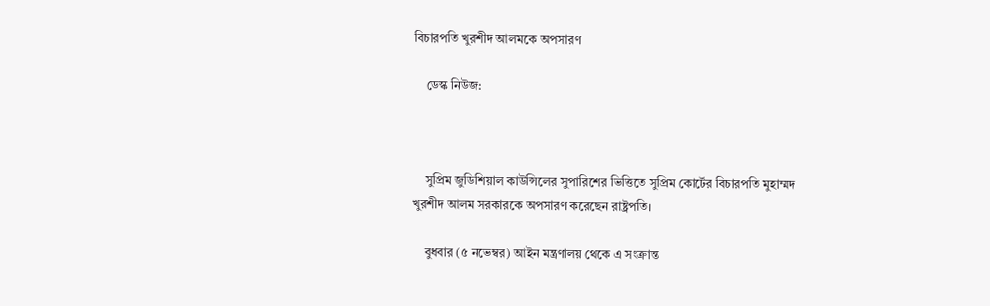বিচারপতি খুরশীদ আলমকে অপসারণ

    ডেস্ক নিউজ:



    সুপ্রিম জুডিশিয়াল কাউন্সিলের সুপারিশের ভিত্তিতে সুপ্রিম কোর্টের বিচারপতি মুহাম্মদ খুরশীদ আলম সরকারকে অপসারণ করেছেন রাষ্ট্রপতি।

    বুধবার (৫ নভেম্বর) আইন মন্ত্রণালয় থেকে এ সংক্রান্ত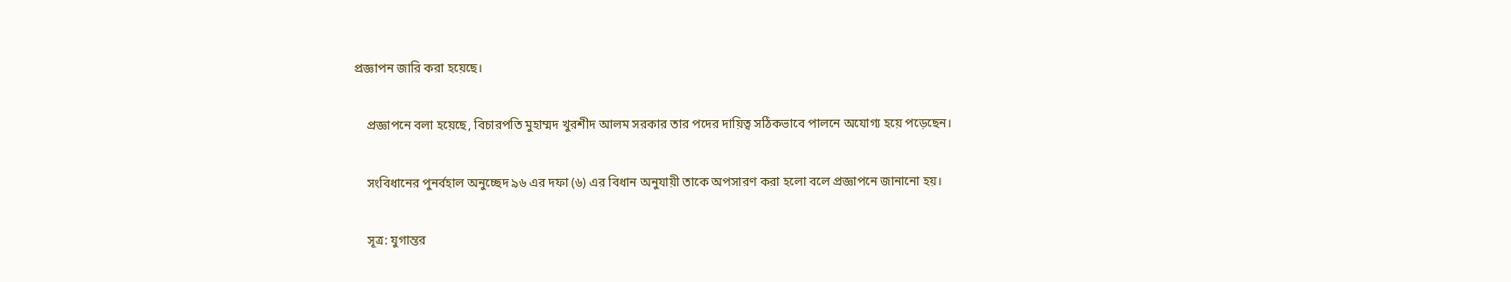প্রজ্ঞাপন জারি করা হয়েছে।

    প্রজ্ঞাপনে বলা হয়েছে, বিচারপতি মুহাম্মদ খুরশীদ আলম সরকার তার পদের দায়িত্ব সঠিকভাবে পালনে অযোগ্য হয়ে পড়েছেন।

    সংবিধানের পুনর্বহাল অনুচ্ছেদ ৯৬ এর দফা (৬) এর বিধান অনুযায়ী তাকে অপসারণ করা হলো বলে প্রজ্ঞাপনে জানানো হয়।

    সূত্র: যুগান্তর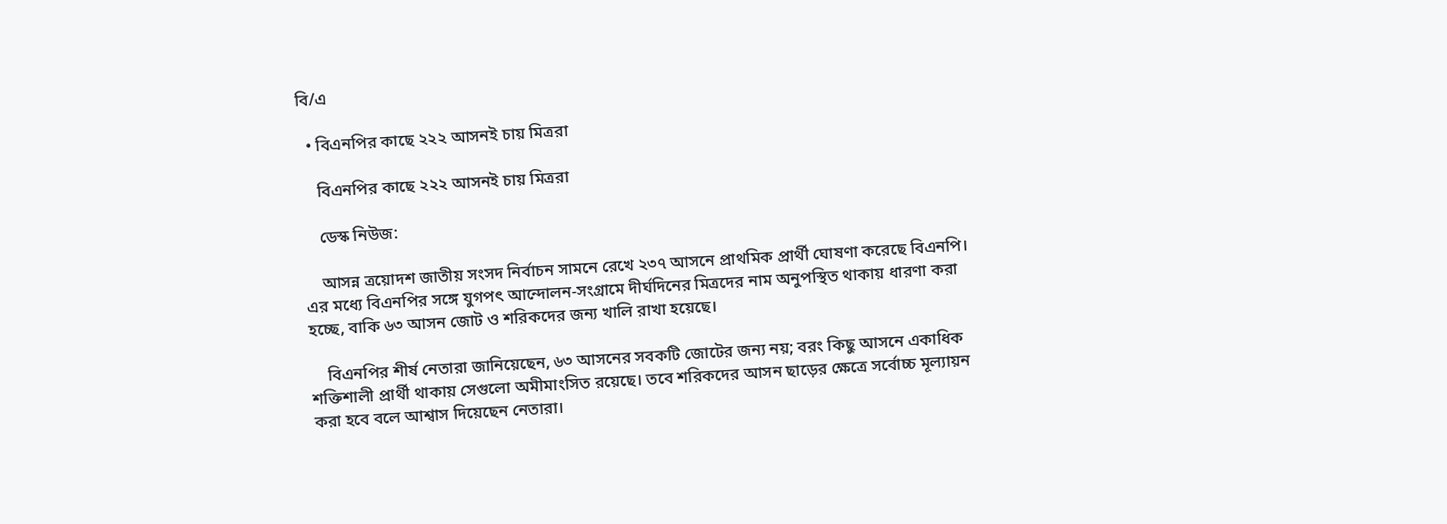বি/এ

  • বিএনপির কাছে ২২২ আসনই চায় মিত্ররা

    বিএনপির কাছে ২২২ আসনই চায় মিত্ররা

    ডেস্ক নিউজ:

    আসন্ন ত্রয়োদশ জাতীয় সংসদ নির্বাচন সামনে রেখে ২৩৭ আসনে প্রাথমিক প্রার্থী ঘোষণা করেছে বিএনপি। এর মধ্যে বিএনপির সঙ্গে যুগপৎ আন্দোলন-সংগ্রামে দীর্ঘদিনের মিত্রদের নাম অনুপস্থিত থাকায় ধারণা করা হচ্ছে, বাকি ৬৩ আসন জোট ও শরিকদের জন্য খালি রাখা হয়েছে।

    বিএনপির শীর্ষ নেতারা জানিয়েছেন, ৬৩ আসনের সবকটি জোটের জন্য নয়; বরং কিছু আসনে একাধিক শক্তিশালী প্রার্থী থাকায় সেগুলো অমীমাংসিত রয়েছে। তবে শরিকদের আসন ছাড়ের ক্ষেত্রে সর্বোচ্চ মূল্যায়ন করা হবে বলে আশ্বাস দিয়েছেন নেতারা।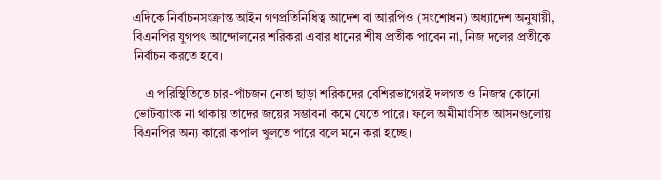এদিকে নির্বাচনসংক্রান্ত আইন গণপ্রতিনিধিত্ব আদেশ বা আরপিও (সংশোধন) অধ্যাদেশ অনুযায়ী, বিএনপির যুগপৎ আন্দোলনের শরিকরা এবার ধানের শীষ প্রতীক পাবেন না, নিজ দলের প্রতীকে নির্বাচন করতে হবে।

    এ পরিস্থিতিতে চার-পাঁচজন নেতা ছাড়া শরিকদের বেশিরভাগেরই দলগত ও নিজস্ব কোনো ভোটব্যাংক না থাকায় তাদের জয়ের সম্ভাবনা কমে যেতে পারে। ফলে অমীমাংসিত আসনগুলোয় বিএনপির অন্য কারো কপাল খুলতে পারে বলে মনে করা হচ্ছে।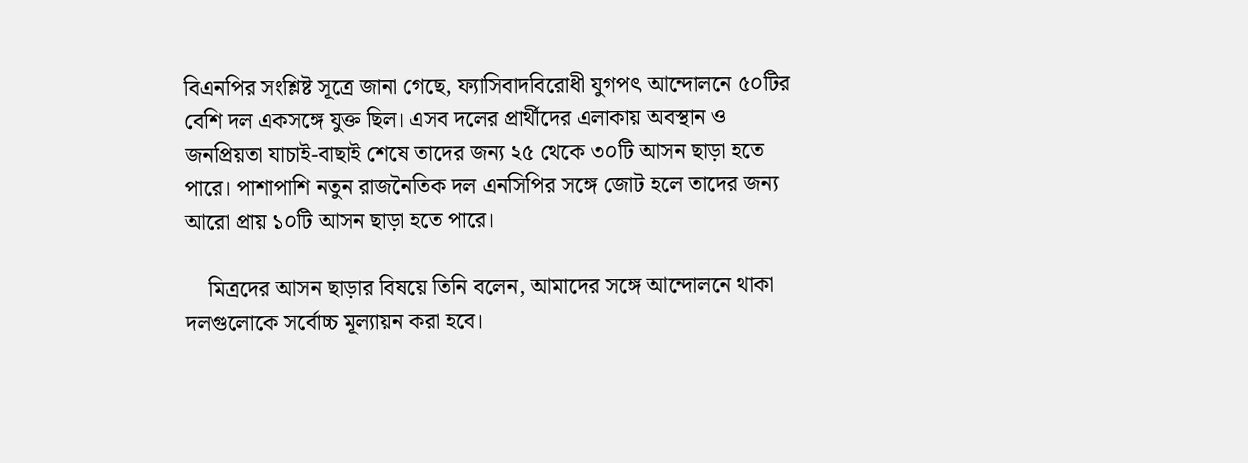বিএনপির সংশ্লিষ্ট সূত্রে জানা গেছে, ফ্যাসিবাদবিরোধী যুগপৎ আন্দোলনে ৫০টির বেশি দল একসঙ্গে যুক্ত ছিল। এসব দলের প্রার্থীদের এলাকায় অবস্থান ও জনপ্রিয়তা যাচাই-বাছাই শেষে তাদের জন্য ২৫ থেকে ৩০টি আসন ছাড়া হতে পারে। পাশাপাশি নতুন রাজনৈতিক দল এনসিপির সঙ্গে জোট হলে তাদের জন্য আরো প্রায় ১০টি আসন ছাড়া হতে পারে।

    মিত্রদের আসন ছাড়ার বিষয়ে তিনি বলেন, আমাদের সঙ্গে আন্দোলনে থাকা দলগুলোকে সর্বোচ্চ মূল্যায়ন করা হবে।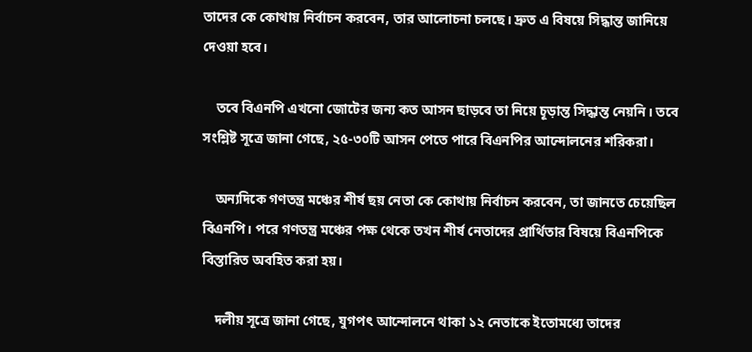তাদের কে কোথায় নির্বাচন করবেন, তার আলোচনা চলছে। দ্রুত এ বিষয়ে সিদ্ধান্ত জানিয়ে দেওয়া হবে।

    তবে বিএনপি এখনো জোটের জন্য কত আসন ছাড়বে তা নিয়ে চূড়ান্ত সিদ্ধান্ত নেয়নি। তবে সংশ্লিষ্ট সূত্রে জানা গেছে, ২৫-৩০টি আসন পেতে পারে বিএনপির আন্দোলনের শরিকরা।

    অন্যদিকে গণতন্ত্র মঞ্চের শীর্ষ ছয় নেতা কে কোথায় নির্বাচন করবেন, তা জানতে চেয়েছিল বিএনপি। পরে গণতন্ত্র মঞ্চের পক্ষ থেকে তখন শীর্ষ নেতাদের প্রার্থিতার বিষয়ে বিএনপিকে বিস্তারিত অবহিত করা হয়।

    দলীয় সূত্রে জানা গেছে, যুগপৎ আন্দোলনে থাকা ১২ নেতাকে ইতোমধ্যে তাদের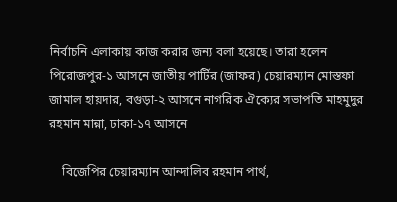নির্বাচনি এলাকায় কাজ করার জন্য বলা হয়েছে। তারা হলেন পিরোজপুর-১ আসনে জাতীয় পার্টির (জাফর) চেয়ারম্যান মোস্তফা জামাল হায়দার, বগুড়া-২ আসনে নাগরিক ঐক্যের সভাপতি মাহমুদুর রহমান মান্না, ঢাকা-১৭ আসনে

    বিজেপির চেয়ারম্যান আন্দালিব রহমান পার্থ,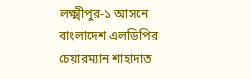লক্ষ্মীপুর-১ আসনে বাংলাদেশ এলডিপির চেয়ারম্যান শাহাদাত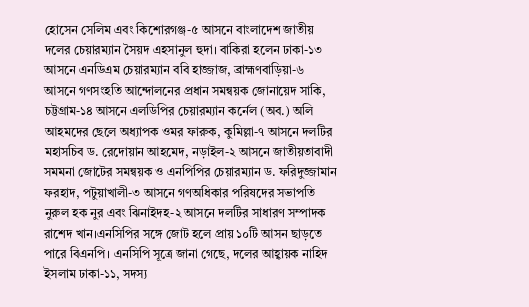হোসেন সেলিম এবং কিশোরগঞ্জ-৫ আসনে বাংলাদেশ জাতীয় দলের চেয়ারম্যান সৈয়দ এহসানুল হুদা। বাকিরা হলেন ঢাকা-১৩ আসনে এনডিএম চেয়ারম্যান ববি হাজ্জাজ, ব্রাহ্মণবাড়িয়া-৬ আসনে গণসংহতি আন্দোলনের প্রধান সমন্বয়ক জোনায়েদ সাকি, চট্টগ্রাম-১৪ আসনে এলডিপির চেয়ারম্যান কর্নেল (অব.) অলি আহমদের ছেলে অধ্যাপক ওমর ফারুক, কুমিল্লা-৭ আসনে দলটির মহাসচিব ড. রেদোয়ান আহমেদ, নড়াইল-২ আসনে জাতীয়তাবাদী সমমনা জোটের সমন্বয়ক ও এনপিপির চেয়ারম্যান ড. ফরিদুজ্জামান ফরহাদ, পটুয়াখালী-৩ আসনে গণঅধিকার পরিষদের সভাপতি নুরুল হক নুর এবং ঝিনাইদহ-২ আসনে দলটির সাধারণ সম্পাদক রাশেদ খান।এনসিপির সঙ্গে জোট হলে প্রায় ১০টি আসন ছাড়তে পারে বিএনপি। এনসিপি সূত্রে জানা গেছে, দলের আহ্বায়ক নাহিদ ইসলাম ঢাকা-১১, সদস্য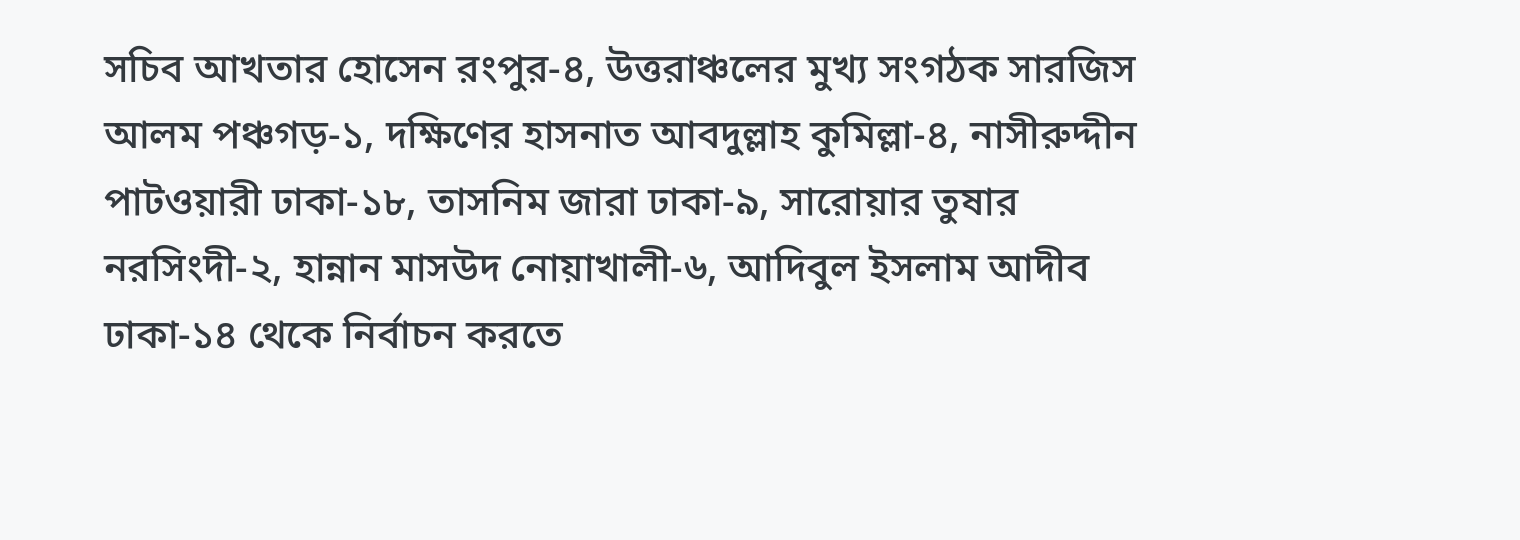সচিব আখতার হোসেন রংপুর-৪, উত্তরাঞ্চলের মুখ্য সংগঠক সারজিস আলম পঞ্চগড়-১, দক্ষিণের হাসনাত আবদুল্লাহ কুমিল্লা-৪, নাসীরুদ্দীন পাটওয়ারী ঢাকা-১৮, তাসনিম জারা ঢাকা-৯, সারোয়ার তুষার নরসিংদী-২, হান্নান মাসউদ নোয়াখালী-৬, আদিবুল ইসলাম আদীব ঢাকা-১৪ থেকে নির্বাচন করতে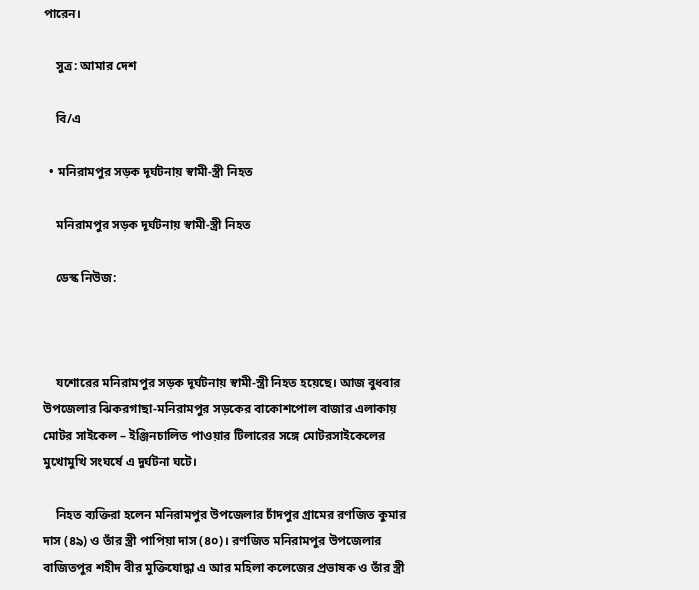পারেন।

    সুত্র: আমার দেশ

    বি/এ

  • মনিরামপুর সড়ক দূর্ঘটনায় স্বামী-স্ত্রী নিহত

    মনিরামপুর সড়ক দূর্ঘটনায় স্বামী-স্ত্রী নিহত

    ডেস্ক নিউজ:



    যশোরের মনিরামপুর সড়ক দূর্ঘটনায় স্বামী-স্ত্রী নিহত হয়েছে। আজ বুধবার উপজেলার ঝিকরগাছা-মনিরামপুর সড়কের বাকোশপোল বাজার এলাকায়  মোটর সাইকেল – ইঞ্জিনচালিত পাওয়ার টিলারের সঙ্গে মোটরসাইকেলের মুখোমুখি সংঘর্ষে এ দুর্ঘটনা ঘটে।

    নিহত ব্যক্তিরা হলেন মনিরামপুর উপজেলার চাঁদপুর গ্রামের রণজিত কুমার দাস (৪৯) ও তাঁর স্ত্রী পাপিয়া দাস (৪০)। রণজিত মনিরামপুর উপজেলার বাজিতপুর শহীদ বীর মুক্তিযোদ্ধা এ আর মহিলা কলেজের প্রভাষক ও তাঁর স্ত্রী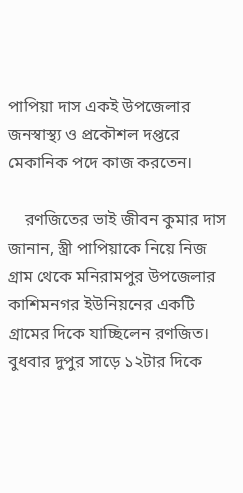পাপিয়া দাস একই উপজেলার জনস্বাস্থ্য ও প্রকৌশল দপ্তরে মেকানিক পদে কাজ করতেন।

    রণজিতের ভাই জীবন কুমার দাস জানান, স্ত্রী পাপিয়াকে নিয়ে নিজ গ্রাম থেকে মনিরামপুর উপজেলার কাশিমনগর ইউনিয়নের একটি গ্রামের দিকে যাচ্ছিলেন রণজিত। বুধবার দুপুর সাড়ে ১২টার দিকে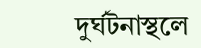দুর্ঘটনাস্থলে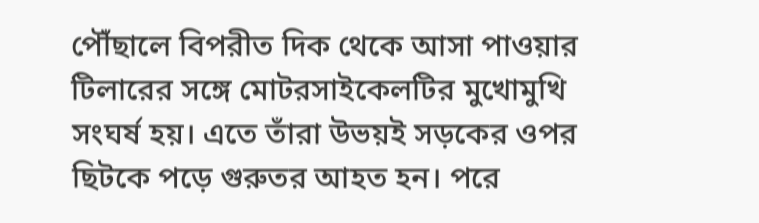পৌঁছালে বিপরীত দিক থেকে আসা পাওয়ার টিলারের সঙ্গে মোটরসাইকেলটির মুখোমুখি সংঘর্ষ হয়। এতে তাঁরা উভয়ই সড়কের ওপর ছিটকে পড়ে গুরুতর আহত হন। পরে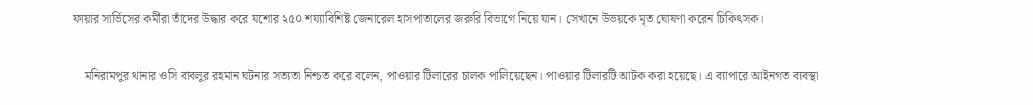ফায়ার সার্ভিসের কর্মীরা তাঁদের উদ্ধার করে যশোর ২৫০ শয্যাবিশিষ্ট জেনারেল হাসপাতালের জরুরি বিভাগে নিয়ে যান। সেখানে উভয়কে মৃত ঘোষণা করেন চিকিৎসক।

    মনিরামপুর থানার ওসি বাবলুর রহমান ঘটনার সত্যতা নিশ্চত করে বলেন, পাওয়ার টিলারের চালক পালিয়েছেন। পাওয়ার টিলারটি আটক করা হয়েছে। এ ব্যাপারে আইনগত ব্যবস্থা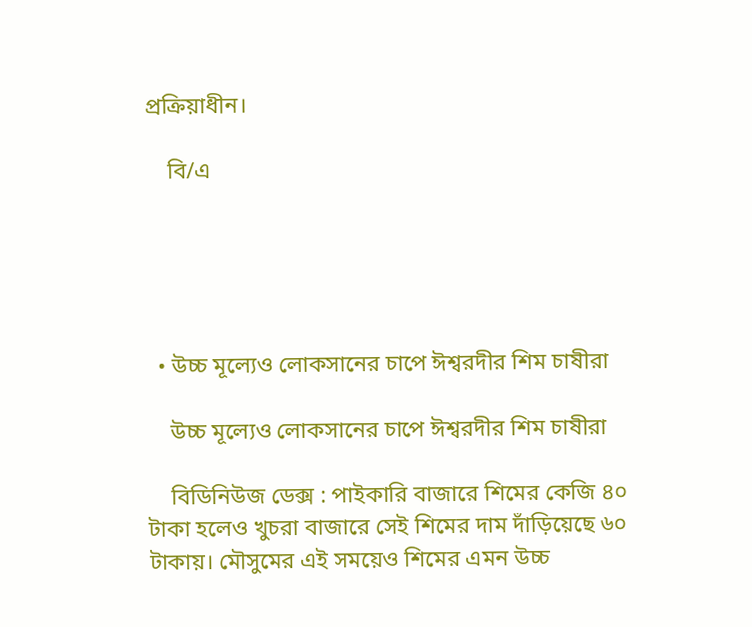প্রক্রিয়াধীন।

    বি/এ





  • উচ্চ মূল্যেও লোকসানের চাপে ঈশ্বরদীর শিম চাষীরা

    উচ্চ মূল্যেও লোকসানের চাপে ঈশ্বরদীর শিম চাষীরা

    বিডিনিউজ ডেক্স : পাইকারি বাজারে শিমের কেজি ৪০ টাকা হলেও খুচরা বাজারে সেই শিমের দাম দাঁড়িয়েছে ৬০ টাকায়। মৌসুমের এই সময়েও শিমের এমন উচ্চ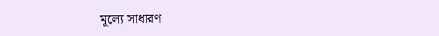মূল্যে সাধারণ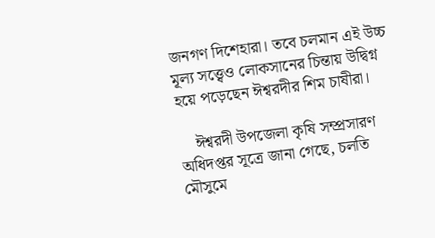জনগণ দিশেহারা। তবে চলমান এই উচ্চ মূল্য সত্ত্বেও লোকসানের চিন্তায় উদ্বিগ্ন হয়ে পড়েছেন ঈশ্বরদীর শিম চাষীরা।

    ঈশ্বরদী উপজেলা কৃষি সম্প্রসারণ অধিদপ্তর সূত্রে জানা গেছে, চলতি মৌসুমে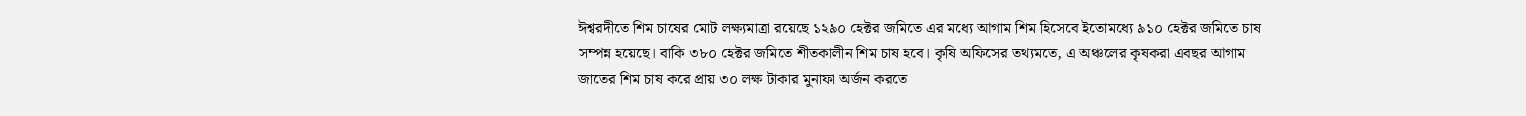ঈশ্বরদীতে শিম চাষের মোট লক্ষ্যমাত্রা রয়েছে ১২৯০ হেক্টর জমিতে এর মধ্যে আগাম শিম হিসেবে ইতোমধ্যে ৯১০ হেক্টর জমিতে চাষ সম্পন্ন হয়েছে। বাকি ৩৮০ হেক্টর জমিতে শীতকালীন শিম চাষ হবে। কৃষি অফিসের তথ্যমতে, এ অঞ্চলের কৃষকরা এবছর আগাম জাতের শিম চাষ করে প্রায় ৩০ লক্ষ টাকার মুনাফা অর্জন করতে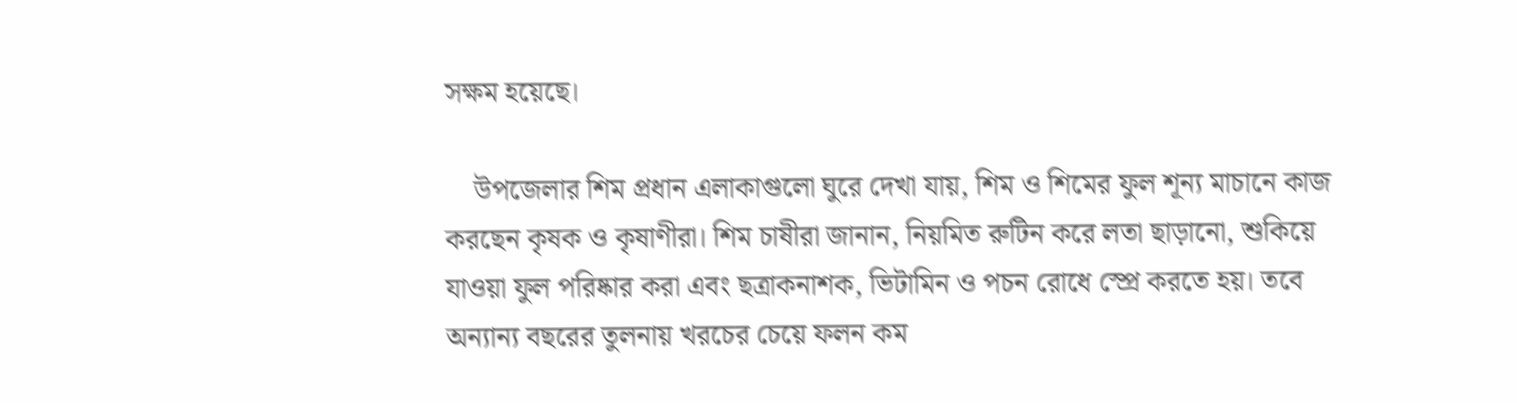সক্ষম হয়েছে।

    উপজেলার শিম প্রধান এলাকাগুলো ঘুরে দেখা যায়, শিম ও শিমের ফুল শূন্য মাচানে কাজ করছেন কৃষক ও কৃষাণীরা। শিম চাষীরা জানান, নিয়মিত রুটিন করে লতা ছাড়ানো, শুকিয়ে যাওয়া ফুল পরিষ্কার করা এবং ছত্রাকনাশক, ভিটামিন ও পচন রোধে স্প্রে করতে হয়। তবে অন্যান্য বছরের তুলনায় খরচের চেয়ে ফলন কম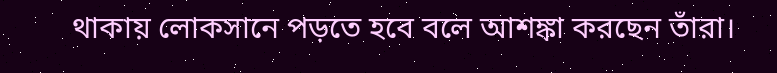থাকায় লোকসানে পড়তে হবে বলে আশঙ্কা করছেন তাঁরা।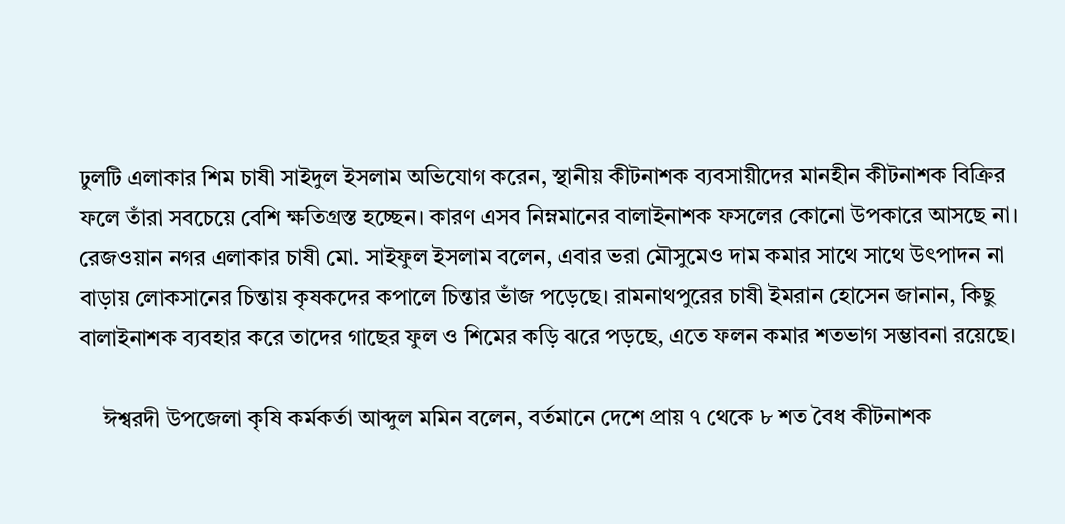ঢুলটি এলাকার শিম চাষী সাইদুল ইসলাম অভিযোগ করেন, স্থানীয় কীটনাশক ব্যবসায়ীদের মানহীন কীটনাশক বিক্রির ফলে তাঁরা সবচেয়ে বেশি ক্ষতিগ্রস্ত হচ্ছেন। কারণ এসব নিম্নমানের বালাইনাশক ফসলের কোনো উপকারে আসছে না। রেজওয়ান নগর এলাকার চাষী মো. সাইফুল ইসলাম বলেন, এবার ভরা মৌসুমেও দাম কমার সাথে সাথে উৎপাদন না বাড়ায় লোকসানের চিন্তায় কৃষকদের কপালে চিন্তার ভাঁজ পড়েছে। রামনাথপুরের চাষী ইমরান হোসেন জানান, কিছু বালাইনাশক ব্যবহার করে তাদের গাছের ফুল ও শিমের কড়ি ঝরে পড়ছে, এতে ফলন কমার শতভাগ সম্ভাবনা রয়েছে।

    ঈশ্বরদী উপজেলা কৃষি কর্মকর্তা আব্দুল মমিন বলেন, বর্তমানে দেশে প্রায় ৭ থেকে ৮ শত বৈধ কীটনাশক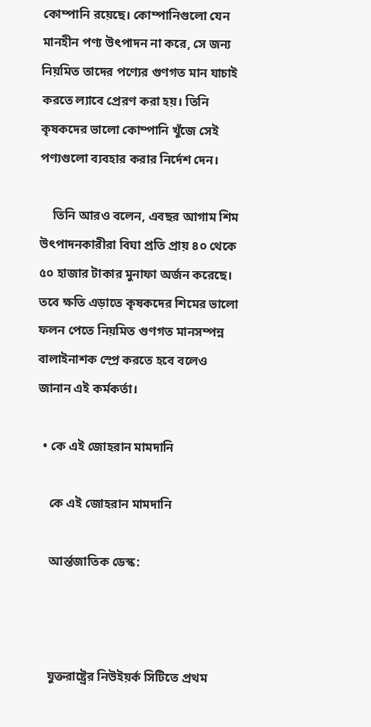কোম্পানি রয়েছে। কোম্পানিগুলো যেন মানহীন পণ্য উৎপাদন না করে, সে জন্য নিয়মিত তাদের পণ্যের গুণগত মান যাচাই করতে ল্যাবে প্রেরণ করা হয়। তিনি কৃষকদের ভালো কোম্পানি খুঁজে সেই পণ্যগুলো ব্যবহার করার নির্দেশ দেন।

    তিনি আরও বলেন, এবছর আগাম শিম উৎপাদনকারীরা বিঘা প্রতি প্রায় ৪০ থেকে ৫০ হাজার টাকার মুনাফা অর্জন করেছে। তবে ক্ষতি এড়াতে কৃষকদের শিমের ভালো ফলন পেতে নিয়মিত গুণগত মানসম্পন্ন বালাইনাশক স্প্রে করতে হবে বলেও জানান এই কর্মকর্তা।

  • কে এই জোহরান মামদানি

    কে এই জোহরান মামদানি

    আর্ন্তজাতিক ডেস্ক:



    যুক্তরাষ্ট্রের নিউইয়র্ক সিটিতে প্রথম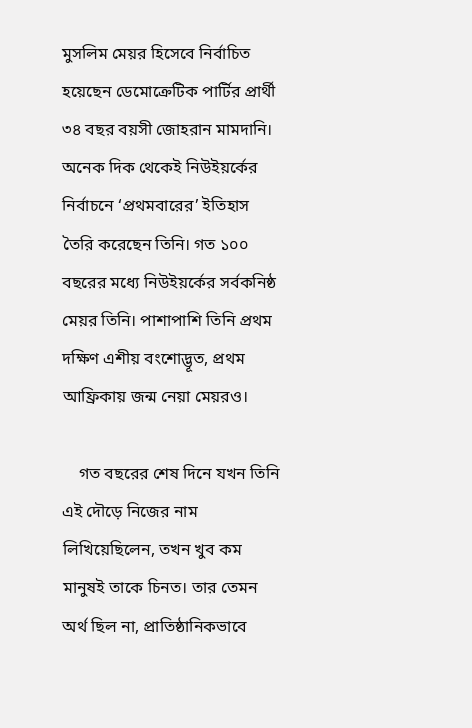মুসলিম মেয়র হিসেবে নির্বাচিত হয়েছেন ডেমোক্রেটিক পার্টির প্রার্থী ৩৪ বছর বয়সী জোহরান মামদানি। অনেক দিক থেকেই নিউইয়র্কের নির্বাচনে ‘প্রথমবারের’ ইতিহাস তৈরি করেছেন তিনি। গত ১০০ বছরের মধ্যে নিউইয়র্কের সর্বকনিষ্ঠ মেয়র তিনি। পাশাপাশি তিনি প্রথম দক্ষিণ এশীয় বংশোদ্ভূত, প্রথম আফ্রিকায় জন্ম নেয়া মেয়রও।

    গত বছরের শেষ দিনে যখন তিনি এই দৌড়ে নিজের নাম লিখিয়েছিলেন, তখন খুব কম মানুষই তাকে চিনত। তার তেমন অর্থ ছিল না, প্রাতিষ্ঠানিকভাবে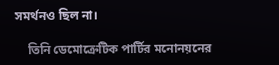সমর্থনও ছিল না।

    তিনি ডেমোক্রেটিক পার্টির মনোনয়নের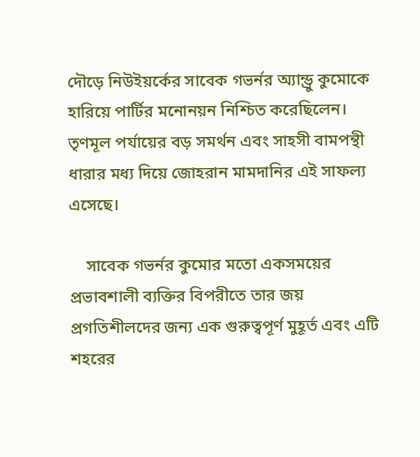দৌড়ে নিউইয়র্কের সাবেক গভর্নর অ্যান্ড্রু কুমোকে হারিয়ে পার্টির মনোনয়ন নিশ্চিত করেছিলেন। তৃণমূল পর্যায়ের বড় সমর্থন এবং সাহসী বামপন্থী ধারার মধ্য দিয়ে জোহরান মামদানির এই সাফল্য এসেছে।

    সাবেক গভর্নর কুমোর মতো একসময়ের প্রভাবশালী ব্যক্তির বিপরীতে তার জয় প্রগতিশীলদের জন্য এক গুরুত্বপূর্ণ মুহূর্ত এবং এটি শহরের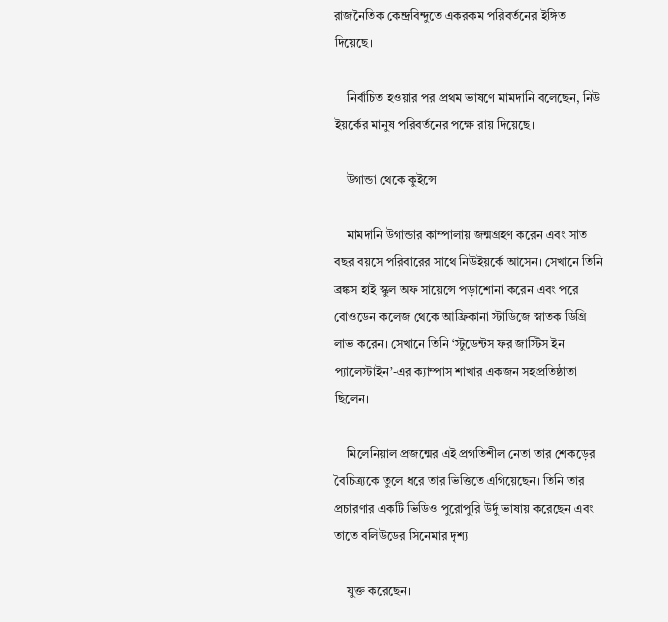রাজনৈতিক কেন্দ্রবিন্দুতে একরকম পরিবর্তনের ইঙ্গিত দিয়েছে।

    নির্বাচিত হওয়ার পর প্রথম ভাষণে মামদানি বলেছেন, নিউ ইয়র্কের মানুষ পরিবর্তনের পক্ষে রায় দিয়েছে।

    উগান্ডা থেকে কুইন্সে

    মামদানি উগান্ডার কাম্পালায় জন্মগ্রহণ করেন এবং সাত বছর বয়সে পরিবারের সাথে নিউইয়র্কে আসেন। সেখানে তিনি ব্রঙ্কস হাই স্কুল অফ সায়েন্সে পড়াশোনা করেন এবং পরে বোওডেন কলেজ থেকে আফ্রিকানা স্টাডিজে স্নাতক ডিগ্রি লাভ করেন। সেখানে তিনি ‘স্টুডেন্টস ফর জাস্টিস ইন প্যালেস্টাইন’-এর ক্যাম্পাস শাখার একজন সহপ্রতিষ্ঠাতা ছিলেন।

    মিলেনিয়াল প্রজন্মের এই প্রগতিশীল নেতা তার শেকড়ের বৈচিত্র্যকে তুলে ধরে তার ভিত্তিতে এগিয়েছেন। তিনি তার প্রচারণার একটি ভিডিও পুরোপুরি উর্দু ভাষায় করেছেন এবং তাতে বলিউডের সিনেমার দৃশ্য

    যুক্ত করেছেন।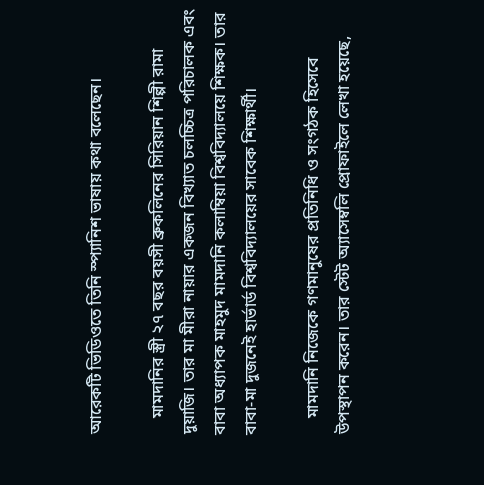আরেকটি ভিডিওতে তিনি স্প্যানিশ ভাষায় কথা বলেছেন।

    মামদানির স্ত্রী ২৭ বছর বয়সী ব্রুকলিনের সিরিয়ান শিল্পী রামা দুয়াজি। তার মা মীরা নায়ার একজন বিখ্যাত চলচ্চিত্র পরিচালক এবং বাবা অধ্যাপক মাহমুদ মামদানি কলাম্বিয়া বিশ্ববিদ্যালয়ে শিক্ষক। তার বাবা-মা দুজনেই হার্ভার্ড বিশ্ববিদ্যালয়ের সাবেক শিক্ষার্থী।

    মামদানি নিজেকে গণমানুষের প্রতিনিধি ও সংগঠক হিসেবে উপস্থাপন করেন। তার স্টেট অ্যাসেম্বলি প্রোফাইলে লেখা হয়েছে,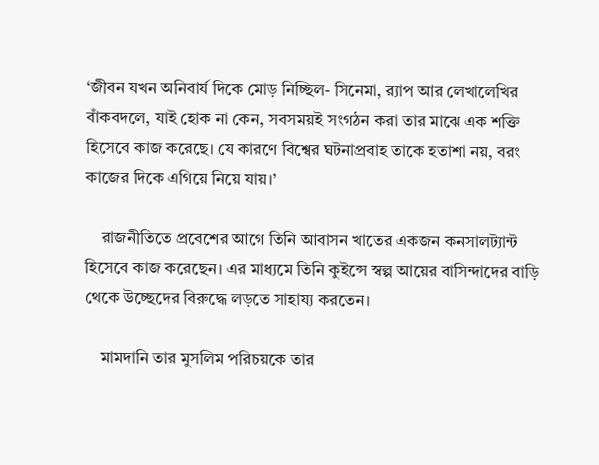‘জীবন যখন অনিবার্য দিকে মোড় নিচ্ছিল- সিনেমা, র‍্যাপ আর লেখালেখির বাঁকবদলে, যাই হোক না কেন, সবসময়ই সংগঠন করা তার মাঝে এক শক্তি হিসেবে কাজ করেছে। যে কারণে বিশ্বের ঘটনাপ্রবাহ তাকে হতাশা নয়, বরং কাজের দিকে এগিয়ে নিয়ে যায়।’

    রাজনীতিতে প্রবেশের আগে তিনি আবাসন খাতের একজন কনসালট্যান্ট হিসেবে কাজ করেছেন। এর মাধ্যমে তিনি কুইন্সে স্বল্প আয়ের বাসিন্দাদের বাড়ি থেকে উচ্ছেদের বিরুদ্ধে লড়তে সাহায্য করতেন।

    মামদানি তার মুসলিম পরিচয়কে তার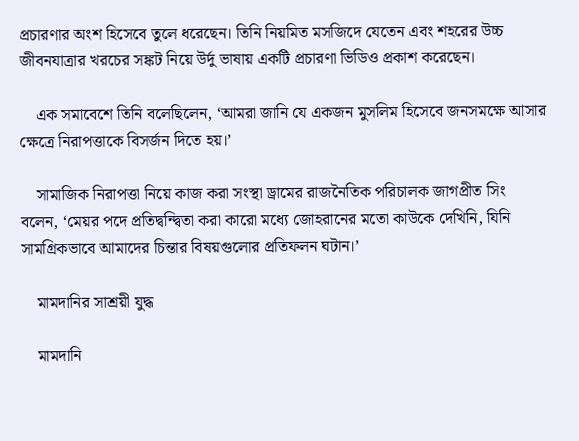প্রচারণার অংশ হিসেবে তুলে ধরেছেন। তিনি নিয়মিত মসজিদে যেতেন এবং শহরের উচ্চ জীবনযাত্রার খরচের সঙ্কট নিয়ে উর্দু ভাষায় একটি প্রচারণা ভিডিও প্রকাশ করেছেন।

    এক সমাবেশে তিনি বলেছিলেন, ‘আমরা জানি যে একজন মুসলিম হিসেবে জনসমক্ষে আসার ক্ষেত্রে নিরাপত্তাকে বিসর্জন দিতে হয়।’

    সামাজিক নিরাপত্তা নিয়ে কাজ করা সংস্থা ড্রামের রাজনৈতিক পরিচালক জাগপ্রীত সিং বলেন, ‘মেয়র পদে প্রতিদ্বন্দ্বিতা করা কারো মধ্যে জোহরানের মতো কাউকে দেখিনি, যিনি সামগ্রিকভাবে আমাদের চিন্তার বিষয়গুলোর প্রতিফলন ঘটান।’

    মামদানির সাশ্রয়ী যুদ্ধ

    মামদানি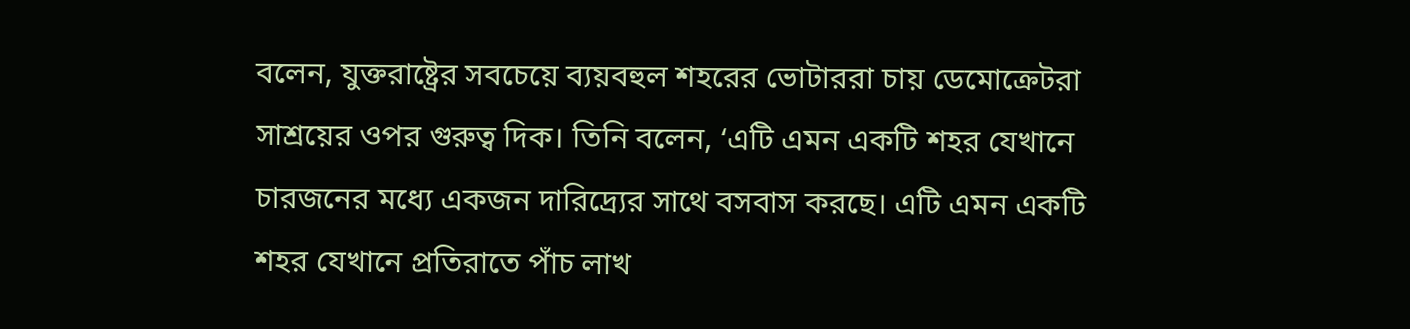বলেন, যুক্তরাষ্ট্রের সবচেয়ে ব্যয়বহুল শহরের ভোটাররা চায় ডেমোক্রেটরা সাশ্রয়ের ওপর গুরুত্ব দিক। তিনি বলেন, ‘এটি এমন একটি শহর যেখানে চারজনের মধ্যে একজন দারিদ্র্যের সাথে বসবাস করছে। এটি এমন একটি শহর যেখানে প্রতিরাতে পাঁচ লাখ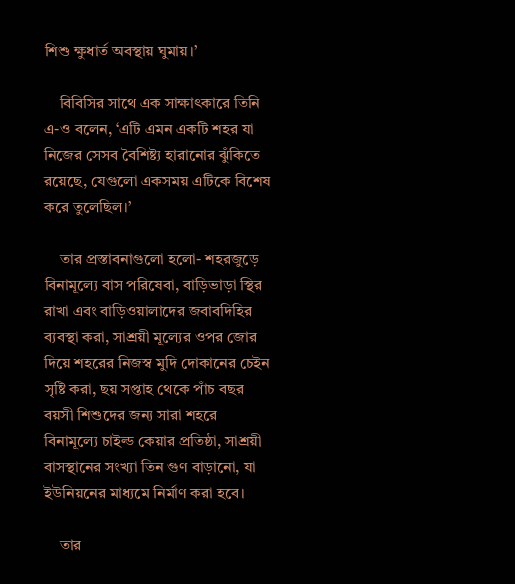শিশু ক্ষুধার্ত অবস্থায় ঘুমায়।’

    বিবিসির সাথে এক সাক্ষাৎকারে তিনি এ-ও বলেন, ‘এটি এমন একটি শহর যা নিজের সেসব বৈশিষ্ট্য হারানোর ঝুঁকিতে রয়েছে, যেগুলো একসময় এটিকে বিশেষ করে তুলেছিল।’

    তার প্রস্তাবনাগুলো হলো- শহরজুড়ে বিনামূল্যে বাস পরিষেবা, বাড়িভাড়া স্থির রাখা এবং বাড়িওয়ালাদের জবাবদিহির ব্যবস্থা করা, সাশ্রয়ী মূল্যের ওপর জোর দিয়ে শহরের নিজস্ব মুদি দোকানের চেইন সৃষ্টি করা, ছয় সপ্তাহ থেকে পাঁচ বছর বয়সী শিশুদের জন্য সারা শহরে বিনামূল্যে চাইল্ড কেয়ার প্রতিষ্ঠা, সাশ্রয়ী বাসস্থানের সংখ্যা তিন গুণ বাড়ানো, যা ইউনিয়নের মাধ্যমে নির্মাণ করা হবে।

    তার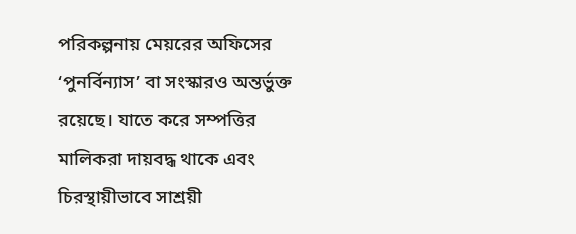পরিকল্পনায় মেয়রের অফিসের ‘পুনর্বিন্যাস’ বা সংস্কারও অন্তর্ভুক্ত রয়েছে। যাতে করে সম্পত্তির মালিকরা দায়বদ্ধ থাকে এবং চিরস্থায়ীভাবে সাশ্রয়ী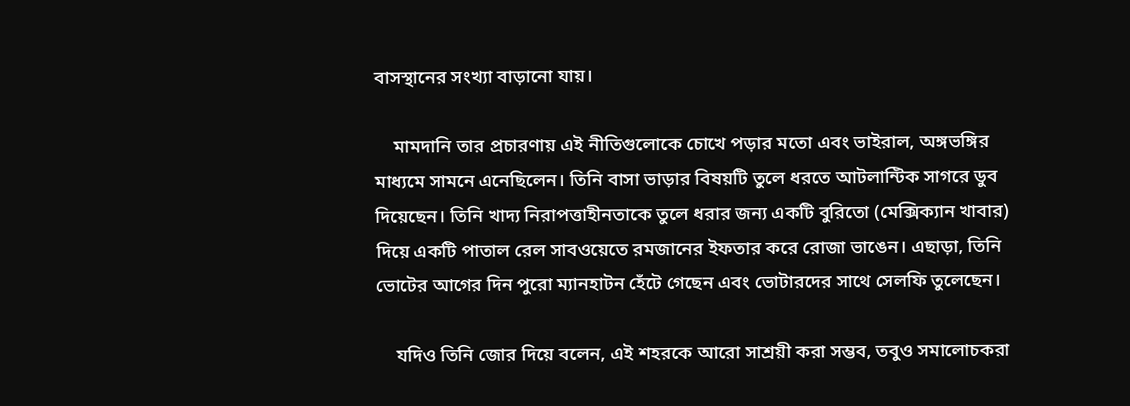বাসস্থানের সংখ্যা বাড়ানো যায়।

    মামদানি তার প্রচারণায় এই নীতিগুলোকে চোখে পড়ার মতো এবং ভাইরাল, অঙ্গভঙ্গির মাধ্যমে সামনে এনেছিলেন। তিনি বাসা ভাড়ার বিষয়টি তুলে ধরতে আটলান্টিক সাগরে ডুব দিয়েছেন। তিনি খাদ্য নিরাপত্তাহীনতাকে তুলে ধরার জন্য একটি বুরিতো (মেক্সিক্যান খাবার) দিয়ে একটি পাতাল রেল সাবওয়েতে রমজানের ইফতার করে রোজা ভাঙেন। এছাড়া, তিনি ভোটের আগের দিন পুরো ম্যানহাটন হেঁটে গেছেন এবং ভোটারদের সাথে সেলফি তুলেছেন।

    যদিও তিনি জোর দিয়ে বলেন, এই শহরকে আরো সাশ্রয়ী করা সম্ভব, তবুও সমালোচকরা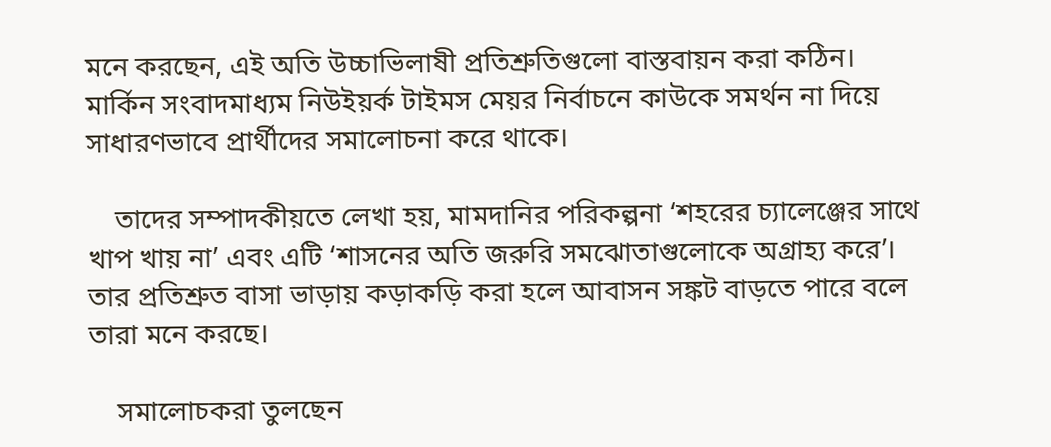মনে করছেন, এই অতি উচ্চাভিলাষী প্রতিশ্রুতিগুলো বাস্তবায়ন করা কঠিন। মার্কিন সংবাদমাধ্যম নিউইয়র্ক টাইমস মেয়র নির্বাচনে কাউকে সমর্থন না দিয়ে সাধারণভাবে প্রার্থীদের সমালোচনা করে থাকে।

    তাদের সম্পাদকীয়তে লেখা হয়, মামদানির পরিকল্পনা ‘শহরের চ্যালেঞ্জের সাথে খাপ খায় না’ এবং এটি ‘শাসনের অতি জরুরি সমঝোতাগুলোকে অগ্রাহ্য করে’। তার প্রতিশ্রুত বাসা ভাড়ায় কড়াকড়ি করা হলে আবাসন সঙ্কট বাড়তে পারে বলে তারা মনে করছে।

    সমালোচকরা তুলছেন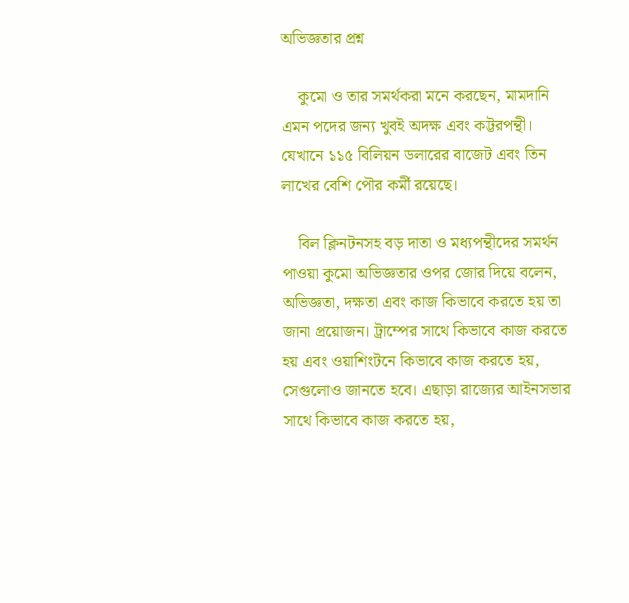অভিজ্ঞতার প্রশ্ন

    কুমো ও তার সমর্থকরা মনে করছেন, মামদানি এমন পদের জন্য খুবই অদক্ষ এবং কট্টরপন্থী। যেখানে ১১৫ বিলিয়ন ডলারের বাজেট এবং তিন লাখের বেশি পৌর কর্মী রয়েছে।

    বিল ক্লিনটনসহ বড় দাতা ও মধ্যপন্থীদের সমর্থন পাওয়া কুমো অভিজ্ঞতার ওপর জোর দিয়ে বলেন, অভিজ্ঞতা, দক্ষতা এবং কাজ কিভাবে করতে হয় তা জানা প্রয়োজন। ট্রাম্পের সাথে কিভাবে কাজ করতে হয় এবং ওয়াশিংটনে কিভাবে কাজ করতে হয়, সেগুলোও জানতে হবে। এছাড়া রাজ্যের আইনসভার সাথে কিভাবে কাজ করতে হয়,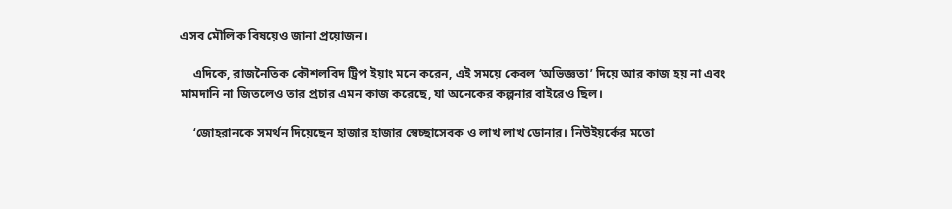এসব মৌলিক বিষয়েও জানা প্রয়োজন।

    এদিকে, রাজনৈতিক কৌশলবিদ ট্রিপ ইয়াং মনে করেন, এই সময়ে কেবল ‘অভিজ্ঞতা’ দিয়ে আর কাজ হয় না এবং মামদানি না জিতলেও তার প্রচার এমন কাজ করেছে, যা অনেকের কল্পনার বাইরেও ছিল।

    ‘জোহরানকে সমর্থন দিয়েছেন হাজার হাজার স্বেচ্ছাসেবক ও লাখ লাখ ডোনার। নিউইয়র্কের মতো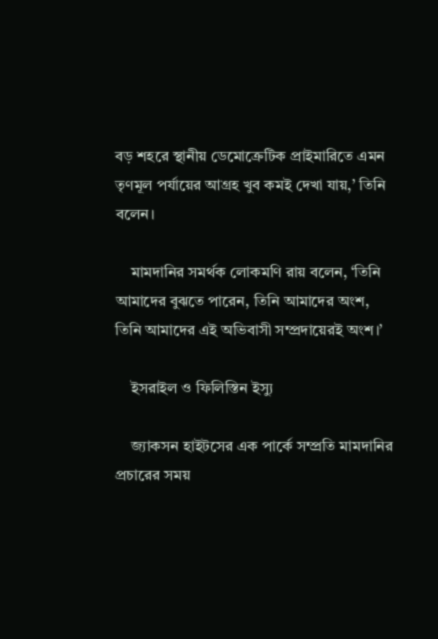বড় শহরে স্থানীয় ডেমোক্রেটিক প্রাইমারিতে এমন তৃণমূল পর্যায়ের আগ্রহ খুব কমই দেখা যায়,’ তিনি বলেন।

    মামদানির সমর্থক লোকমণি রায় বলেন, ‘তিনি আমাদের বুঝতে পারেন, তিনি আমাদের অংশ, তিনি আমাদের এই অভিবাসী সম্প্রদায়েরই অংশ।’

    ইসরাইল ও ফিলিস্তিন ইস্যু

    জ্যাকসন হাইটসের এক পার্কে সম্প্রতি মামদানির প্রচারের সময়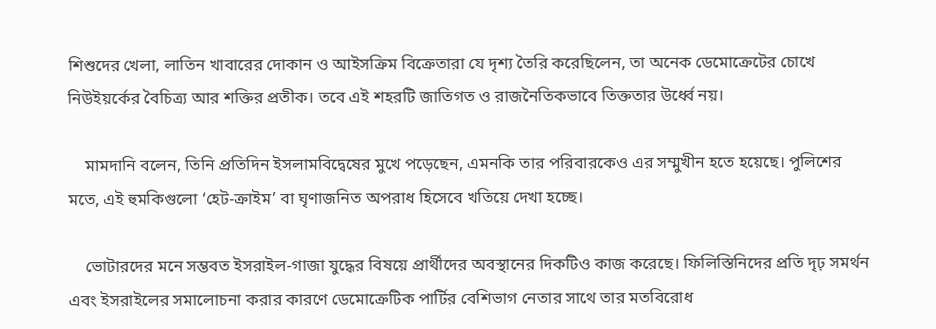শিশুদের খেলা, লাতিন খাবারের দোকান ও আইসক্রিম বিক্রেতারা যে দৃশ্য তৈরি করেছিলেন, তা অনেক ডেমোক্রেটের চোখে নিউইয়র্কের বৈচিত্র্য আর শক্তির প্রতীক। তবে এই শহরটি জাতিগত ও রাজনৈতিকভাবে তিক্ততার উর্ধ্বে নয়।

    মামদানি বলেন, তিনি প্রতিদিন ইসলামবিদ্বেষের মুখে পড়েছেন, এমনকি তার পরিবারকেও এর সম্মুখীন হতে হয়েছে। পুলিশের মতে, এই হুমকিগুলো ‘হেট-ক্রাইম’ বা ঘৃণাজনিত অপরাধ হিসেবে খতিয়ে দেখা হচ্ছে।

    ভোটারদের মনে সম্ভবত ইসরাইল-গাজা যুদ্ধের বিষয়ে প্রার্থীদের অবস্থানের দিকটিও কাজ করেছে। ফিলিস্তিনিদের প্রতি দৃঢ় সমর্থন এবং ইসরাইলের সমালোচনা করার কারণে ডেমোক্রেটিক পার্টির বেশিভাগ নেতার সাথে তার মতবিরোধ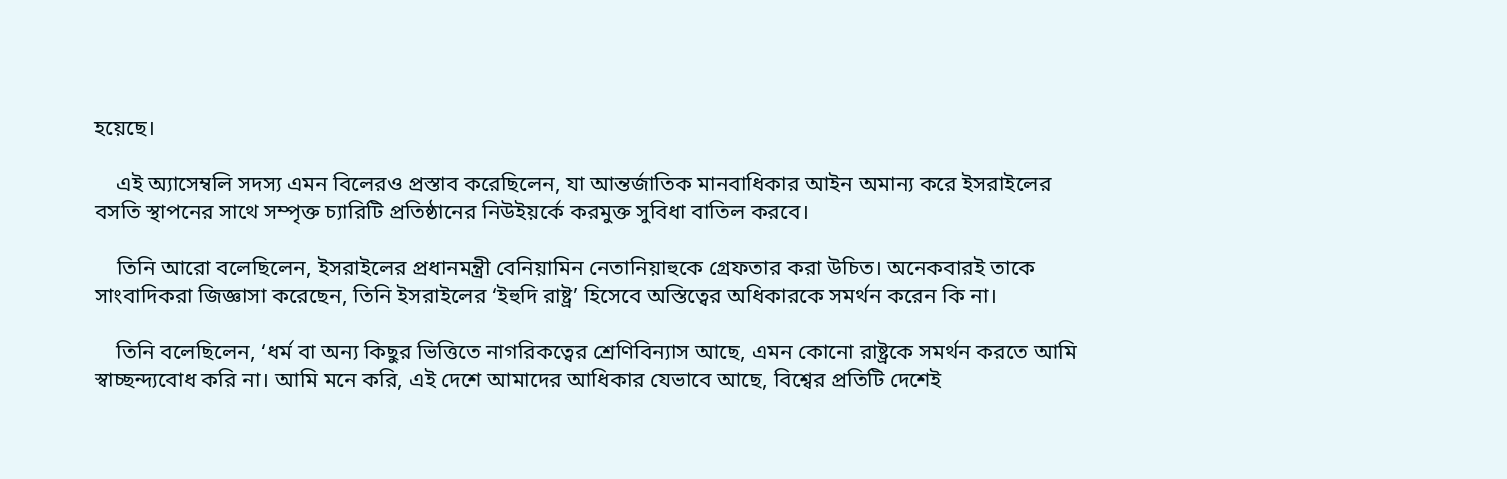হয়েছে।

    এই অ্যাসেম্বলি সদস্য এমন বিলেরও প্রস্তাব করেছিলেন, যা আন্তর্জাতিক মানবাধিকার আইন অমান্য করে ইসরাইলের বসতি স্থাপনের সাথে সম্পৃক্ত চ্যারিটি প্রতিষ্ঠানের নিউইয়র্কে করমুক্ত সুবিধা বাতিল করবে।

    তিনি আরো বলেছিলেন, ইসরাইলের প্রধানমন্ত্রী বেনিয়ামিন নেতানিয়াহুকে গ্রেফতার করা উচিত। অনেকবারই তাকে সাংবাদিকরা জিজ্ঞাসা করেছেন, তিনি ইসরাইলের ‘ইহুদি রাষ্ট্র’ হিসেবে অস্তিত্বের অধিকারকে সমর্থন করেন কি না।

    তিনি বলেছিলেন, ‘ধর্ম বা অন্য কিছুর ভিত্তিতে নাগরিকত্বের শ্রেণিবিন্যাস আছে, এমন কোনো রাষ্ট্রকে সমর্থন করতে আমি স্বাচ্ছন্দ্যবোধ করি না। আমি মনে করি, এই দেশে আমাদের আধিকার যেভাবে আছে, বিশ্বের প্রতিটি দেশেই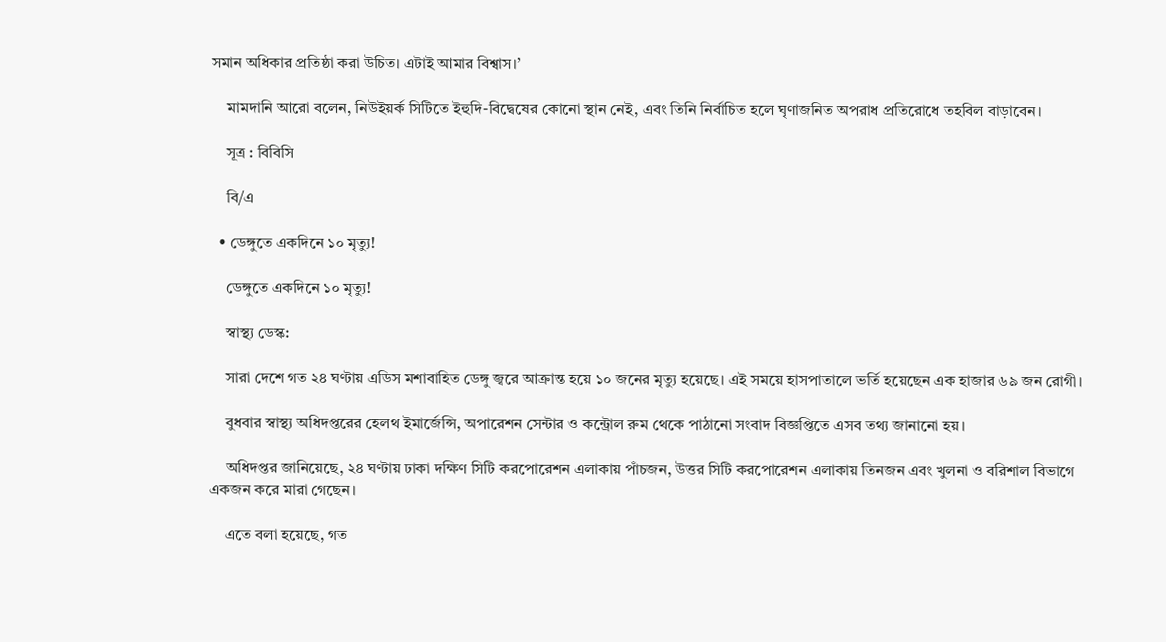সমান অধিকার প্রতিষ্ঠা করা উচিত। এটাই আমার বিশ্বাস।’

    মামদানি আরো বলেন, নিউইয়র্ক সিটিতে ইহুদি-বিদ্বেষের কোনো স্থান নেই, এবং তিনি নির্বাচিত হলে ঘৃণাজনিত অপরাধ প্রতিরোধে তহবিল বাড়াবেন।

    সূত্র : বিবিসি

    বি/এ

  • ডেঙ্গুতে একদিনে ১০ মৃত্যু!

    ডেঙ্গুতে একদিনে ১০ মৃত্যু!

    স্বাস্থ্য ডেস্ক:

    সারা দেশে গত ২৪ ঘণ্টায় এডিস মশাবাহিত ডেঙ্গু জ্বরে আক্রান্ত হয়ে ১০ জনের মৃত্যু হয়েছে। এই সময়ে হাসপাতালে ভর্তি হয়েছেন এক হাজার ৬৯ জন রোগী।

    বুধবার স্বাস্থ্য অধিদপ্তরের হেলথ ইমার্জেন্সি, অপারেশন সেন্টার ও কন্ট্রোল রুম থেকে পাঠানো সংবাদ বিজ্ঞপ্তিতে এসব তথ্য জানানো হয়।

    অধিদপ্তর জানিয়েছে, ২৪ ঘণ্টায় ঢাকা দক্ষিণ সিটি করপোরেশন এলাকায় পাঁচজন, উত্তর সিটি করপোরেশন এলাকায় তিনজন এবং খুলনা ও বরিশাল বিভাগে একজন করে মারা গেছেন।

    এতে বলা হয়েছে, গত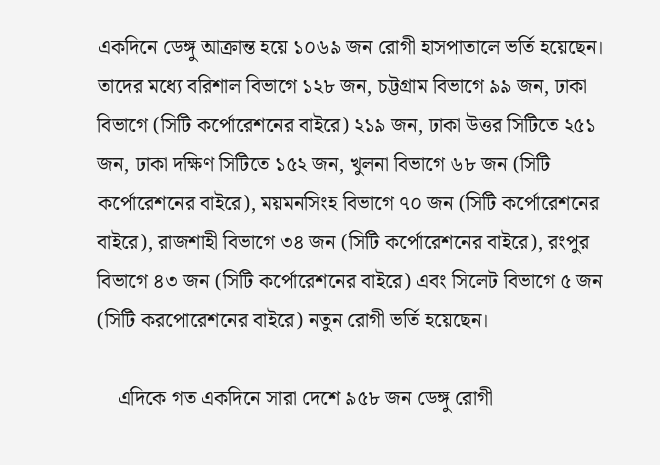একদিনে ডেঙ্গু আক্রান্ত হয়ে ১০৬৯ জন রোগী হাসপাতালে ভর্তি হয়েছেন। তাদের মধ্যে বরিশাল বিভাগে ১২৮ জন, চট্টগ্রাম বিভাগে ৯৯ জন, ঢাকা বিভাগে (সিটি কর্পোরেশনের বাইরে) ২১৯ জন, ঢাকা উত্তর সিটিতে ২৫১ জন, ঢাকা দক্ষিণ সিটিতে ১৫২ জন, খুলনা বিভাগে ৬৮ জন (সিটি কর্পোরেশনের বাইরে), ময়মনসিংহ বিভাগে ৭০ জন (সিটি কর্পোরেশনের বাইরে), রাজশাহী বিভাগে ৩৪ জন (সিটি কর্পোরেশনের বাইরে), রংপুর বিভাগে ৪৩ জন (সিটি কর্পোরেশনের বাইরে) এবং সিলেট বিভাগে ৫ জন (সিটি করপোরেশনের বাইরে) নতুন রোগী ভর্তি হয়েছেন।

    এদিকে গত একদিনে সারা দেশে ৯৫৮ জন ডেঙ্গু রোগী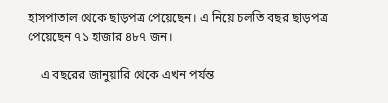হাসপাতাল থেকে ছাড়পত্র পেয়েছেন। এ নিয়ে চলতি বছর ছাড়পত্র পেয়েছেন ৭১ হাজার ৪৮৭ জন।

    এ বছরের জানুয়ারি থেকে এখন পর্যন্ত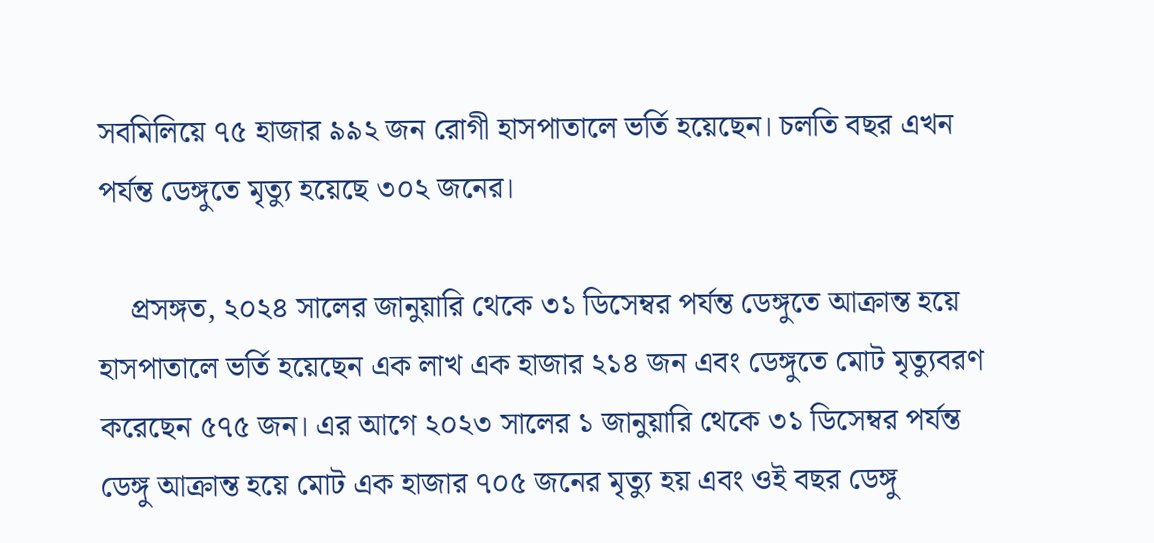সবমিলিয়ে ৭৫ হাজার ৯৯২ জন রোগী হাসপাতালে ভর্তি হয়েছেন। চলতি বছর এখন পর্যন্ত ডেঙ্গুতে মৃত্যু হয়েছে ৩০২ জনের।

    প্রসঙ্গত, ২০২৪ সালের জানুয়ারি থেকে ৩১ ডিসেম্বর পর্যন্ত ডেঙ্গুতে আক্রান্ত হয়ে হাসপাতালে ভর্তি হয়েছেন এক লাখ এক হাজার ২১৪ জন এবং ডেঙ্গুতে মোট মৃত্যুবরণ করেছেন ৫৭৫ জন। এর আগে ২০২৩ সালের ১ জানুয়ারি থেকে ৩১ ডিসেম্বর পর্যন্ত ডেঙ্গু আক্রান্ত হয়ে মোট এক হাজার ৭০৫ জনের মৃত্যু হয় এবং ওই বছর ডেঙ্গু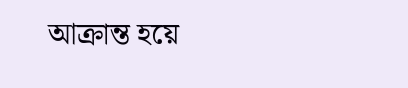আক্রান্ত হয়ে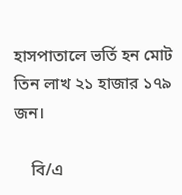হাসপাতালে ভর্তি হন মোট তিন লাখ ২১ হাজার ১৭৯ জন।

    বি/এ